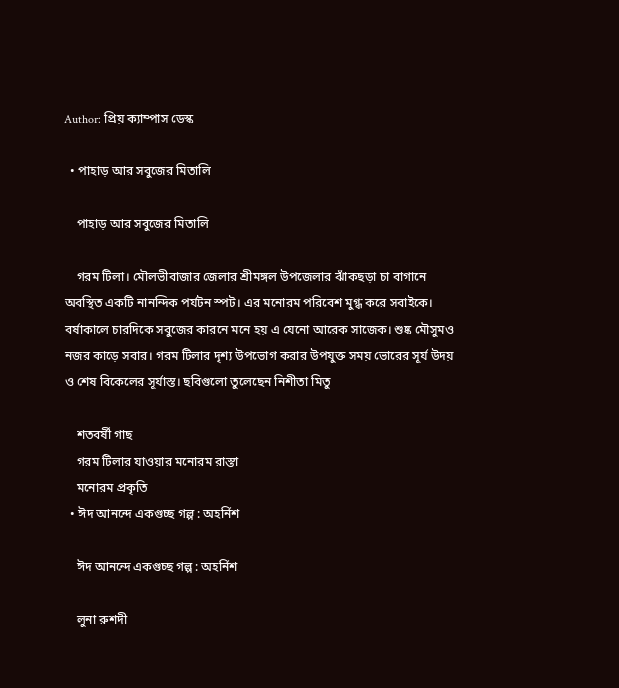Author: প্রিয় ক্যাম্পাস ডেস্ক

  • পাহাড় আর সবুজের মিতালি

    পাহাড় আর সবুজের মিতালি

    গরম টিলা। মৌলভীবাজার জেলার শ্রীমঙ্গল উপজেলার ঝাঁকছড়া চা বাগানে অবস্থিত একটি নানন্দিক পর্যটন স্পট। এর মনোরম পরিবেশ মুগ্ধ করে সবাইকে। বর্ষাকালে চারদিকে সবুজের কারনে মনে হয় এ যেনো আরেক সাজেক। শুষ্ক মৌসুমও নজর কাড়ে সবার। গরম টিলার দৃশ্য উপভোগ করার উপযুক্ত সময় ভোরের সূর্য উদয় ও শেষ বিকেলের সূর্যাস্ত। ছবিগুলো তুলেছেন নিশীতা মিতু

    শতবর্ষী গাছ
    গরম টিলার যাওয়ার মনোরম রাস্তা
    মনোরম প্রকৃতি
  • ঈদ আনন্দে একগুচ্ছ গল্প : অহর্নিশ

    ঈদ আনন্দে একগুচ্ছ গল্প : অহর্নিশ

    লুনা রুশদী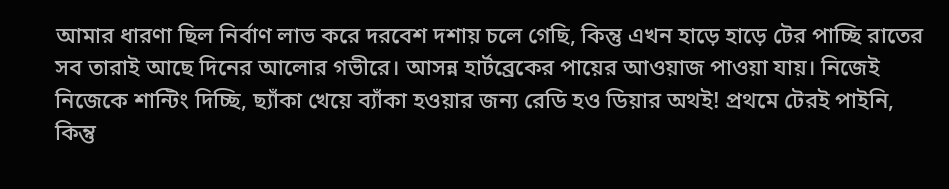আমার ধারণা ছিল নির্বাণ লাভ করে দরবেশ দশায় চলে গেছি, কিন্তু এখন হাড়ে হাড়ে টের পাচ্ছি রাতের সব তারাই আছে দিনের আলোর গভীরে। আসন্ন হার্টব্রেকের পায়ের আওয়াজ পাওয়া যায়। নিজেই নিজেকে শান্টিং দিচ্ছি, ছ্যাঁকা খেয়ে ব্যাঁকা হওয়ার জন্য রেডি হও ডিয়ার অথই! প্রথমে টেরই পাইনি, কিন্তু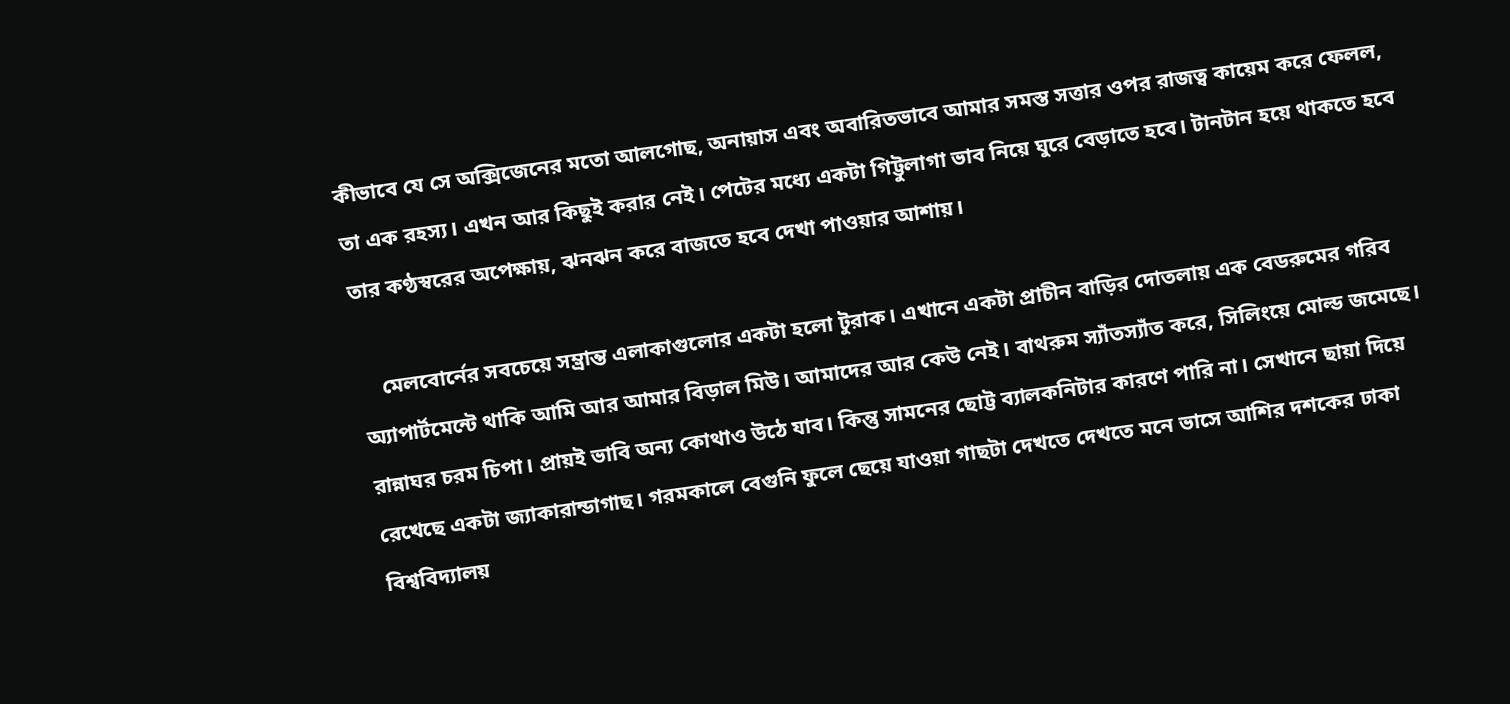কীভাবে যে সে অক্সিজেনের মতো আলগোছ, অনায়াস এবং অবারিতভাবে আমার সমস্ত সত্তার ওপর রাজত্ব কায়েম করে ফেলল, তা এক রহস্য। এখন আর কিছুই করার নেই। পেটের মধ্যে একটা গিট্টুলাগা ভাব নিয়ে ঘুরে বেড়াতে হবে। টানটান হয়ে থাকতে হবে তার কণ্ঠস্বরের অপেক্ষায়, ঝনঝন করে বাজতে হবে দেখা পাওয়ার আশায়।

    মেলবোর্নের সবচেয়ে সম্ভ্রান্ত এলাকাগুলোর একটা হলো টুরাক। এখানে একটা প্রাচীন বাড়ির দোতলায় এক বেডরুমের গরিব অ্যাপার্টমেন্টে থাকি আমি আর আমার বিড়াল মিউ। আমাদের আর কেউ নেই। বাথরুম স্যাঁতস্যাঁত করে, সিলিংয়ে মোল্ড জমেছে। রান্নাঘর চরম চিপা। প্রায়ই ভাবি অন্য কোথাও উঠে যাব। কিন্তু সামনের ছোট্ট ব্যালকনিটার কারণে পারি না। সেখানে ছায়া দিয়ে রেখেছে একটা জ্যাকারান্ডাগাছ। গরমকালে বেগুনি ফুলে ছেয়ে যাওয়া গাছটা দেখতে দেখতে মনে ভাসে আশির দশকের ঢাকা বিশ্ববিদ্যালয়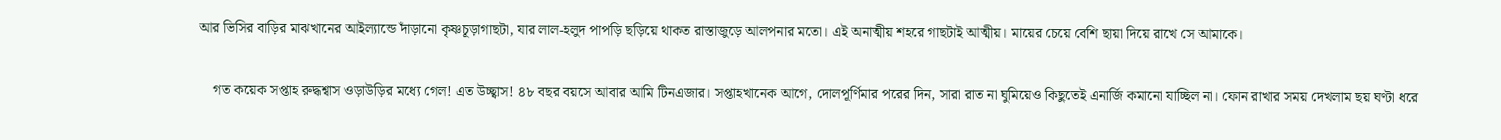আর ভিসির বাড়ির মাঝখানের আইল্যান্ডে দাঁড়ানো কৃষ্ণচূড়াগাছটা, যার লাল-হলুদ পাপড়ি ছড়িয়ে থাকত রাস্তাজুড়ে আলপনার মতো। এই অনাত্মীয় শহরে গাছটাই আত্মীয়। মায়ের চেয়ে বেশি ছায়া দিয়ে রাখে সে আমাকে।

    গত কয়েক সপ্তাহ রুদ্ধশ্বাস ওড়াউড়ির মধ্যে গেল! এত উচ্ছ্বাস! ৪৮ বছর বয়সে আবার আমি টিনএজার। সপ্তাহখানেক আগে, দোলপূর্ণিমার পরের দিন, সারা রাত না ঘুমিয়েও কিছুতেই এনার্জি কমানো যাচ্ছিল না। ফোন রাখার সময় দেখলাম ছয় ঘণ্টা ধরে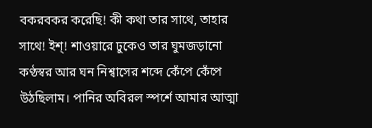বকরবকর করেছি! কী কথা তার সাথে, তাহার সাথে! ইশ্! শাওয়ারে ঢুকেও তার ঘুমজড়ানো কণ্ঠস্বর আর ঘন নিশ্বাসের শব্দে কেঁপে কেঁপে উঠছিলাম। পানির অবিরল স্পর্শে আমার আত্মা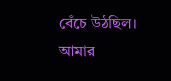বেঁচে উঠছিল। আমার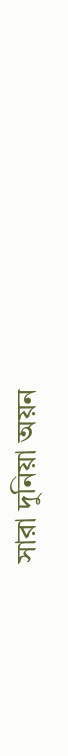সারা দুনিয়া অয়ন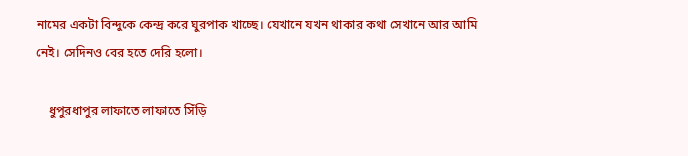নামের একটা বিন্দুকে কেন্দ্র করে ঘুরপাক খাচ্ছে। যেখানে যখন থাকার কথা সেখানে আর আমি নেই। সেদিনও বের হতে দেরি হলো।

    ধুপুরধাপুর লাফাতে লাফাতে সিঁড়ি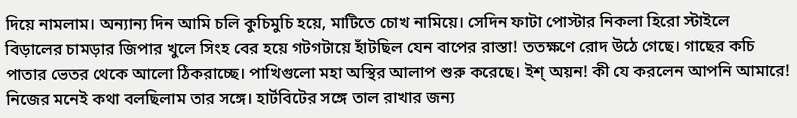দিয়ে নামলাম। অন্যান্য দিন আমি চলি কুচিমুচি হয়ে, মাটিতে চোখ নামিয়ে। সেদিন ফাটা পোস্টার নিকলা হিরো স্টাইলে বিড়ালের চামড়ার জিপার খুলে সিংহ বের হয়ে গটগটায়ে হাঁটছিল যেন বাপের রাস্তা! ততক্ষণে রোদ উঠে গেছে। গাছের কচি পাতার ভেতর থেকে আলো ঠিকরাচ্ছে। পাখিগুলো মহা অস্থির আলাপ শুরু করেছে। ইশ্ অয়ন! কী যে করলেন আপনি আমারে! নিজের মনেই কথা বলছিলাম তার সঙ্গে। হার্টবিটের সঙ্গে তাল রাখার জন্য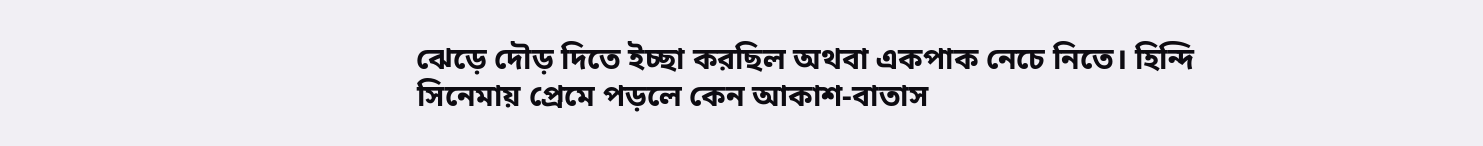ঝেড়ে দৌড় দিতে ইচ্ছা করছিল অথবা একপাক নেচে নিতে। হিন্দি সিনেমায় প্রেমে পড়লে কেন আকাশ-বাতাস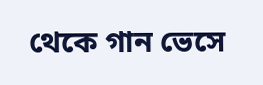থেকে গান ভেসে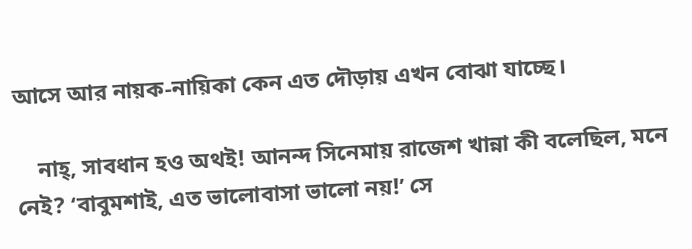আসে আর নায়ক-নায়িকা কেন এত দৌড়ায় এখন বোঝা যাচ্ছে।

    নাহ্‌, সাবধান হও অথই! আনন্দ সিনেমায় রাজেশ খান্না কী বলেছিল, মনে নেই? ‘বাবুমশাই, এত ভালোবাসা ভালো নয়!’ সে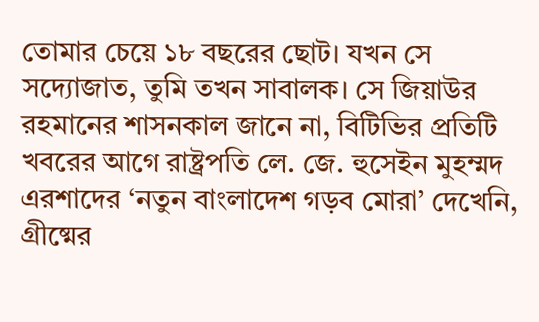তোমার চেয়ে ১৮ বছরের ছোট। যখন সে সদ্যোজাত, তুমি তখন সাবালক। সে জিয়াউর রহমানের শাসনকাল জানে না, বিটিভির প্রতিটি খবরের আগে রাষ্ট্রপতি লে. জে. হুসেইন মুহম্মদ এরশাদের ‘নতুন বাংলাদেশ গড়ব মোরা’ দেখেনি, গ্রীষ্মের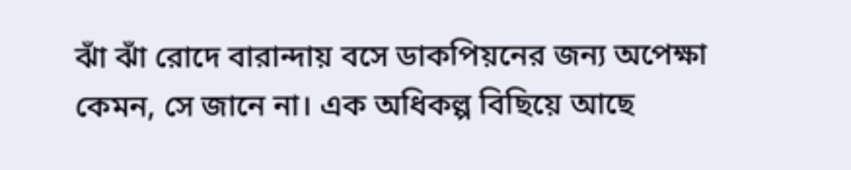ঝাঁ ঝাঁ রোদে বারান্দায় বসে ডাকপিয়নের জন্য অপেক্ষা কেমন, সে জানে না। এক অধিকল্প বিছিয়ে আছে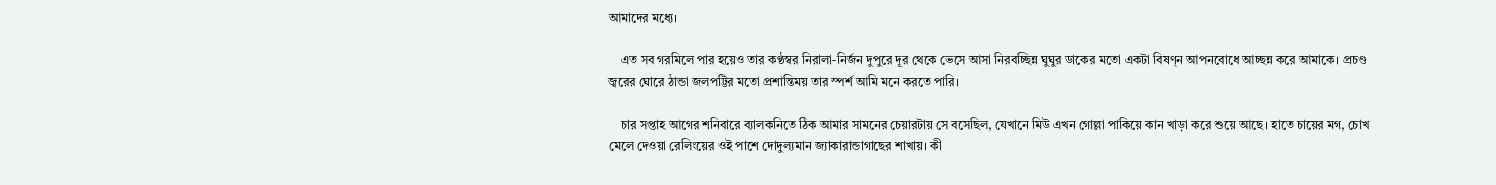আমাদের মধ্যে।

    এত সব গরমিলে পার হয়েও তার কণ্ঠস্বর নিরালা-নির্জন দুপুরে দূর থেকে ভেসে আসা নিরবচ্ছিন্ন ঘুঘুর ডাকের মতো একটা বিষণ্ন আপনবোধে আচ্ছন্ন করে আমাকে। প্রচণ্ড জ্বরের ঘোরে ঠান্ডা জলপট্টির মতো প্রশান্তিময় তার স্পর্শ আমি মনে করতে পারি।

    চার সপ্তাহ আগের শনিবারে ব্যালকনিতে ঠিক আমার সামনের চেয়ারটায় সে বসেছিল, যেখানে মিউ এখন গোল্লা পাকিয়ে কান খাড়া করে শুয়ে আছে। হাতে চায়ের মগ, চোখ মেলে দেওয়া রেলিংয়ের ওই পাশে দোদুল্যমান জ্যাকারান্ডাগাছের শাখায়। কী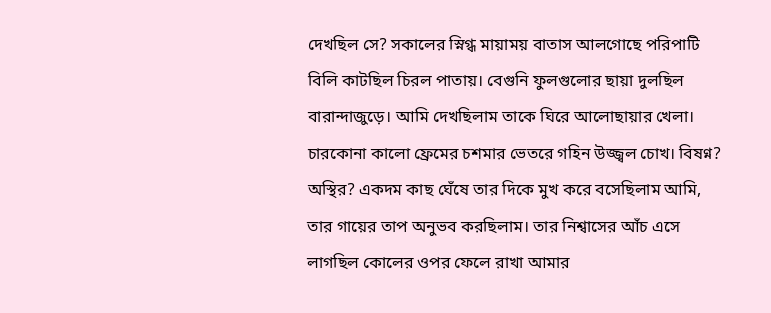দেখছিল সে? সকালের স্নিগ্ধ মায়াময় বাতাস আলগোছে পরিপাটি বিলি কাটছিল চিরল পাতায়। বেগুনি ফুলগুলোর ছায়া দুলছিল বারান্দাজুড়ে। আমি দেখছিলাম তাকে ঘিরে আলোছায়ার খেলা। চারকোনা কালো ফ্রেমের চশমার ভেতরে গহিন উজ্জ্বল চোখ। বিষণ্ন? অস্থির? একদম কাছ ঘেঁষে তার দিকে মুখ করে বসেছিলাম আমি, তার গায়ের তাপ অনুভব করছিলাম। তার নিশ্বাসের আঁচ এসে লাগছিল কোলের ওপর ফেলে রাখা আমার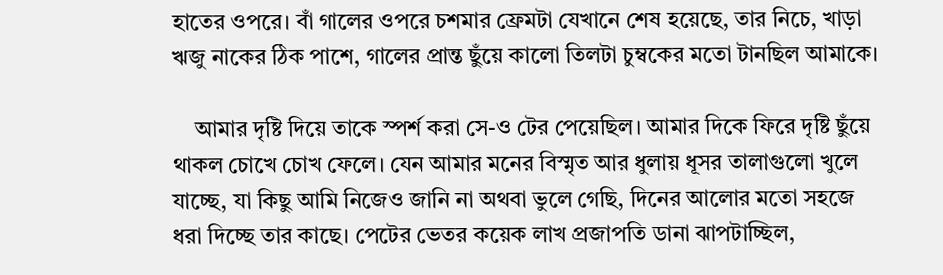হাতের ওপরে। বাঁ গালের ওপরে চশমার ফ্রেমটা যেখানে শেষ হয়েছে, তার নিচে, খাড়া ঋজু নাকের ঠিক পাশে, গালের প্রান্ত ছুঁয়ে কালো তিলটা চুম্বকের মতো টানছিল আমাকে।

    আমার দৃষ্টি দিয়ে তাকে স্পর্শ করা সে-ও টের পেয়েছিল। আমার দিকে ফিরে দৃষ্টি ছুঁয়ে থাকল চোখে চোখ ফেলে। যেন আমার মনের বিস্মৃত আর ধুলায় ধূসর তালাগুলো খুলে যাচ্ছে, যা কিছু আমি নিজেও জানি না অথবা ভুলে গেছি, দিনের আলোর মতো সহজে ধরা দিচ্ছে তার কাছে। পেটের ভেতর কয়েক লাখ প্রজাপতি ডানা ঝাপটাচ্ছিল,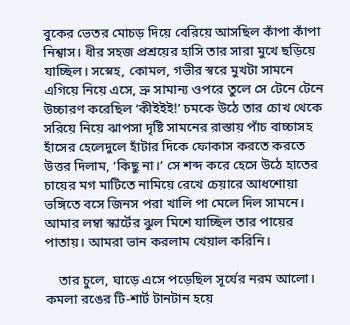বুকের ভেতর মোচড় দিয়ে বেরিয়ে আসছিল কাঁপা কাঁপা নিশ্বাস। ধীর সহজ প্রশ্রয়ের হাসি তার সারা মুখে ছড়িয়ে যাচ্ছিল। সস্নেহ, কোমল, গভীর স্বরে মুখটা সামনে এগিয়ে নিয়ে এসে, ভ্রু সামান্য ওপরে তুলে সে টেনে টেনে উচ্চারণ করেছিল ‘কীইইই!’ চমকে উঠে তার চোখ থেকে সরিয়ে নিয়ে ঝাপসা দৃষ্টি সামনের রাস্তায় পাঁচ বাচ্চাসহ হাঁসের হেলেদুলে হাঁটার দিকে ফোকাস করতে করতে উত্তর দিলাম, ‘কিছু না।’ সে শব্দ করে হেসে উঠে হাতের চায়ের মগ মাটিতে নামিয়ে রেখে চেয়ারে আধশোয়া ভঙ্গিতে বসে জিনস পরা খালি পা মেলে দিল সামনে। আমার লম্বা স্কার্টের ঝুল মিশে যাচ্ছিল তার পায়ের পাতায়। আমরা ভান করলাম খেয়াল করিনি।

    তার চুলে, ঘাড়ে এসে পড়েছিল সূর্যের নরম আলো। কমলা রঙের টি-শার্ট টানটান হয়ে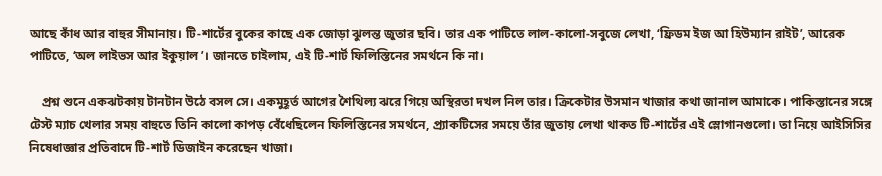আছে কাঁধ আর বাহুর সীমানায়। টি-শার্টের বুকের কাছে এক জোড়া ঝুলন্ত জুতার ছবি। তার এক পাটিতে লাল-কালো-সবুজে লেখা, ‘ফ্রিডম ইজ আ হিউম্যান রাইট’, আরেক পাটিতে, ‘অল লাইভস আর ইকুয়াল’। জানতে চাইলাম, এই টি-শার্ট ফিলিস্তিনের সমর্থনে কি না।

    প্রশ্ন শুনে একঝটকায় টানটান উঠে বসল সে। একমুহূর্ত আগের শৈথিল্য ঝরে গিয়ে অস্থিরতা দখল নিল তার। ক্রিকেটার উসমান খাজার কথা জানাল আমাকে। পাকিস্তানের সঙ্গে টেস্ট ম্যাচ খেলার সময় বাহুতে তিনি কালো কাপড় বেঁধেছিলেন ফিলিস্তিনের সমর্থনে, প্র্যাকটিসের সময়ে তাঁর জুতায় লেখা থাকত টি-শার্টের এই স্লোগানগুলো। তা নিয়ে আইসিসির নিষেধাজ্ঞার প্রতিবাদে টি-শার্ট ডিজাইন করেছেন খাজা।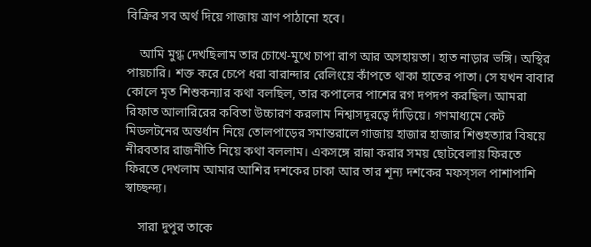বিক্রির সব অর্থ দিয়ে গাজায় ত্রাণ পাঠানো হবে।

    আমি মুগ্ধ দেখছিলাম তার চোখে-মুখে চাপা রাগ আর অসহায়তা। হাত নাড়ার ভঙ্গি। অস্থির পায়চারি। শক্ত করে চেপে ধরা বারান্দার রেলিংয়ে কাঁপতে থাকা হাতের পাতা। সে যখন বাবার কোলে মৃত শিশুকন্যার কথা বলছিল, তার কপালের পাশের রগ দপদপ করছিল। আমরা রিফাত আলারিরের কবিতা উচ্চারণ করলাম নিশ্বাসদূরত্বে দাঁড়িয়ে। গণমাধ্যমে কেট মিডলটনের অন্তর্ধান নিয়ে তোলপাড়ের সমান্তরালে গাজায় হাজার হাজার শিশুহত্যার বিষয়ে নীরবতার রাজনীতি নিয়ে কথা বললাম। একসঙ্গে রান্না করার সময় ছোটবেলায় ফিরতে ফিরতে দেখলাম আমার আশির দশকের ঢাকা আর তার শূন্য দশকের মফস্‌সল পাশাপাশি স্বাচ্ছন্দ্য।

    সারা দুপুর তাকে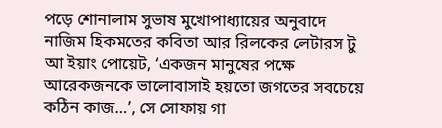পড়ে শোনালাম সুভাষ মুখোপাধ্যায়ের অনুবাদে নাজিম হিকমতের কবিতা আর রিলকের লেটারস টু আ ইয়াং পোয়েট, ‘একজন মানুষের পক্ষে আরেকজনকে ভালোবাসাই হয়তো জগতের সবচেয়ে কঠিন কাজ…’, সে সোফায় গা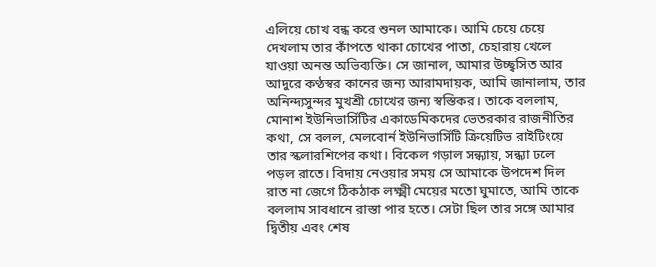এলিয়ে চোখ বন্ধ করে শুনল আমাকে। আমি চেয়ে চেয়ে দেখলাম তার কাঁপতে থাকা চোখের পাতা, চেহারায় খেলে যাওয়া অনন্ত অভিব্যক্তি। সে জানাল, আমার উচ্ছ্বসিত আর আদুরে কণ্ঠস্বর কানের জন্য আরামদায়ক, আমি জানালাম, তার অনিন্দ্যসুন্দর মুখশ্রী চোখের জন্য স্বস্তিকর। তাকে বললাম, মোনাশ ইউনিভার্সিটির একাডেমিকদের ভেতরকার রাজনীতির কথা, সে বলল, মেলবোর্ন ইউনিভার্সিটি ক্রিয়েটিভ রাইটিংয়ে তার স্কলারশিপের কথা। বিকেল গড়াল সন্ধ্যায়, সন্ধ্যা ঢলে পড়ল রাতে। বিদায় নেওয়ার সময় সে আমাকে উপদেশ দিল রাত না জেগে ঠিকঠাক লক্ষ্মী মেয়ের মতো ঘুমাতে, আমি তাকে বললাম সাবধানে রাস্তা পার হতে। সেটা ছিল তার সঙ্গে আমার দ্বিতীয় এবং শেষ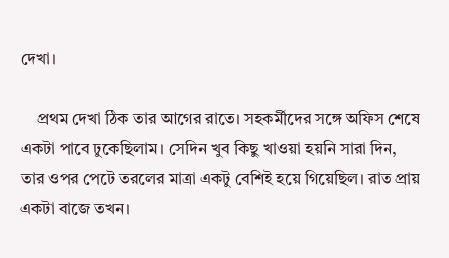দেখা।

    প্রথম দেখা ঠিক তার আগের রাতে। সহকর্মীদের সঙ্গে অফিস শেষে একটা পাবে ঢুকেছিলাম। সেদিন খুব কিছু খাওয়া হয়নি সারা দিন, তার ওপর পেটে তরলের মাত্রা একটু বেশিই হয়ে গিয়েছিল। রাত প্রায় একটা বাজে তখন।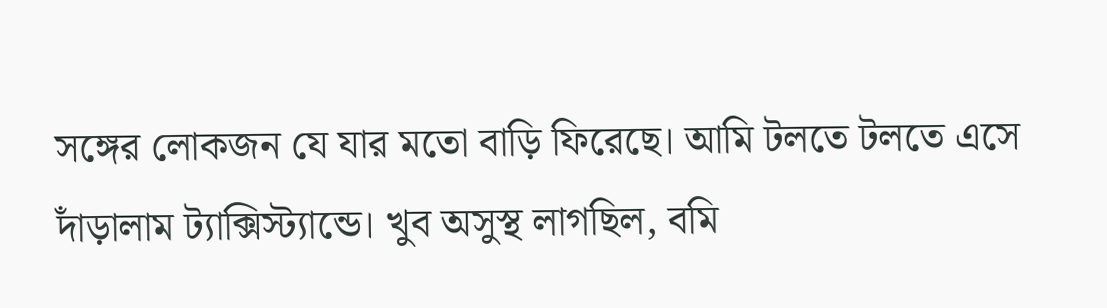সঙ্গের লোকজন যে যার মতো বাড়ি ফিরেছে। আমি টলতে টলতে এসে দাঁড়ালাম ট্যাক্সিস্ট্যান্ডে। খুব অসুস্থ লাগছিল, বমি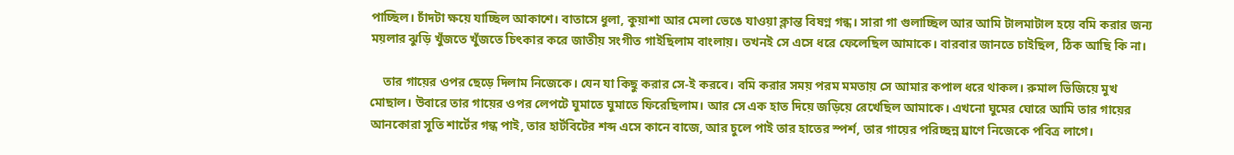পাচ্ছিল। চাঁদটা ক্ষয়ে যাচ্ছিল আকাশে। বাতাসে ধুলা, কুয়াশা আর মেলা ভেঙে যাওয়া ক্লান্ত বিষণ্ন গন্ধ। সারা গা গুলাচ্ছিল আর আমি টালমাটাল হয়ে বমি করার জন্য ময়লার ঝুড়ি খুঁজতে খুঁজতে চিৎকার করে জাতীয় সংগীত গাইছিলাম বাংলায়। তখনই সে এসে ধরে ফেলেছিল আমাকে। বারবার জানতে চাইছিল, ঠিক আছি কি না।

    তার গায়ের ওপর ছেড়ে দিলাম নিজেকে। যেন যা কিছু করার সে-ই করবে। বমি করার সময় পরম মমতায় সে আমার কপাল ধরে থাকল। রুমাল ভিজিয়ে মুখ মোছাল। উবারে তার গায়ের ওপর লেপটে ঘুমাতে ঘুমাতে ফিরেছিলাম। আর সে এক হাত দিয়ে জড়িয়ে রেখেছিল আমাকে। এখনো ঘুমের ঘোরে আমি তার গায়ের আনকোরা সুতি শার্টের গন্ধ পাই, তার হার্টবিটের শব্দ এসে কানে বাজে, আর চুলে পাই তার হাতের স্পর্শ, তার গায়ের পরিচ্ছন্ন ঘ্রাণে নিজেকে পবিত্র লাগে।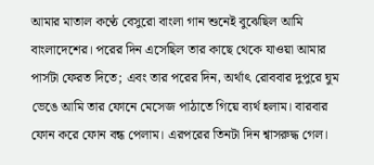আমার মাতাল কণ্ঠে বেসুরো বাংলা গান শুনেই বুঝেছিল আমি বাংলাদেশের। পরের দিন এসেছিল তার কাছে থেকে যাওয়া আমার পার্সটা ফেরত দিতে; এবং তার পরের দিন, অর্থাৎ রোববার দুপুরে ঘুম ভেঙে আমি তার ফোনে মেসেজ পাঠাতে গিয়ে ব্যর্থ হলাম। বারবার ফোন করে ফোন বন্ধ পেলাম। এরপরের তিনটা দিন শ্বাসরুদ্ধ গেল।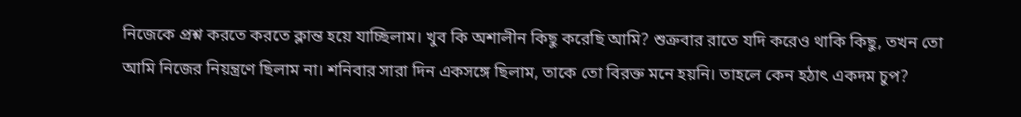নিজেকে প্রশ্ন করতে করতে ক্লান্ত হয়ে যাচ্ছিলাম। খুব কি অশালীন কিছু করেছি আমি? শুক্রবার রাতে যদি করেও থাকি কিছু, তখন তো আমি নিজের নিয়ন্ত্রণে ছিলাম না। শনিবার সারা দিন একসঙ্গে ছিলাম, তাকে তো বিরক্ত মনে হয়নি। তাহলে কেন হঠাৎ একদম চুপ?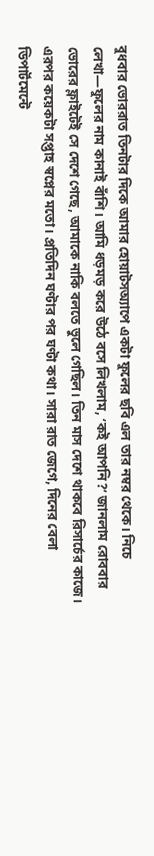বুধবার ভোররাত তিনটার দিকে আমার হোয়াটসঅ্যাপে একটা ফুলের ছবি এল তার নম্বর থেকে। নিচে লেখা—ফুলের নাম কানাই বাঁশি। আমি ধড়মড় করে উঠে বসে লিখলাম, ‘কই আপনি?’ জানলাম রোববার ভোরের ফ্লাইটেই সে দেশে গেছে, আমাকে নাকি বলতে ভুলে গেছিল। তিন মাস দেশে থাকবে রিসার্চের কাজে। এরপর কয়েকটা সপ্তাহ স্বপ্নের মতো। প্রতিদিন ঘণ্টার পর ঘণ্টা কথা। সারা রাত জেগে, দিনের বেলা ডিপার্টমেন্টে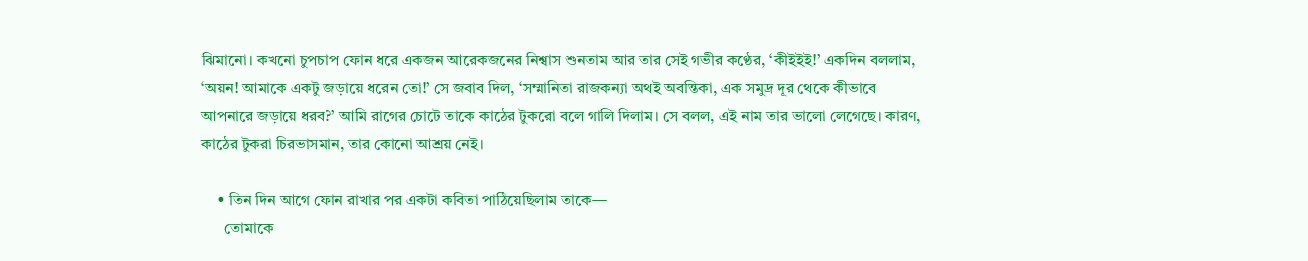ঝিমানো। কখনো চুপচাপ ফোন ধরে একজন আরেকজনের নিশ্বাস শুনতাম আর তার সেই গভীর কণ্ঠের, ‘কীইইই!’ একদিন বললাম, ‘অয়ন! আমাকে একটু জড়ায়ে ধরেন তো!’ সে জবাব দিল, ‘সম্মানিতা রাজকন্যা অথই অবন্তিকা, এক সমুদ্র দূর থেকে কীভাবে আপনারে জড়ায়ে ধরব?’ আমি রাগের চোটে তাকে কাঠের টুকরো বলে গালি দিলাম। সে বলল, এই নাম তার ভালো লেগেছে। কারণ, কাঠের টুকরা চিরভাসমান, তার কোনো আশ্রয় নেই।

    • তিন দিন আগে ফোন রাখার পর একটা কবিতা পাঠিয়েছিলাম তাকে—
      তোমাকে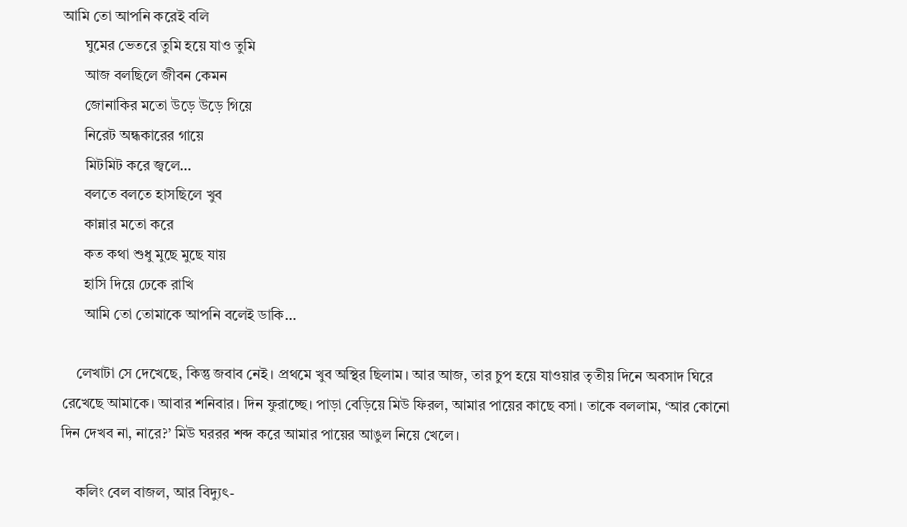আমি তো আপনি করেই বলি
      ঘুমের ভেতরে তুমি হয়ে যাও তুমি
      আজ বলছিলে জীবন কেমন
      জোনাকির মতো উড়ে উড়ে গিয়ে
      নিরেট অন্ধকারের গায়ে
      মিটমিট করে জ্বলে…
      বলতে বলতে হাসছিলে খুব
      কান্নার মতো করে
      কত কথা শুধু মুছে মুছে যায়
      হাসি দিয়ে ঢেকে রাখি
      আমি তো তোমাকে আপনি বলেই ডাকি…

    লেখাটা সে দেখেছে, কিন্তু জবাব নেই। প্রথমে খুব অস্থির ছিলাম। আর আজ, তার চুপ হয়ে যাওয়ার তৃতীয় দিনে অবসাদ ঘিরে রেখেছে আমাকে। আবার শনিবার। দিন ফুরাচ্ছে। পাড়া বেড়িয়ে মিউ ফিরল, আমার পায়ের কাছে বসা। তাকে বললাম, ‘আর কোনো দিন দেখব না, নারে?’ মিউ ঘররর শব্দ করে আমার পায়ের আঙুল নিয়ে খেলে।

    কলিং বেল বাজল, আর বিদ্যুৎ-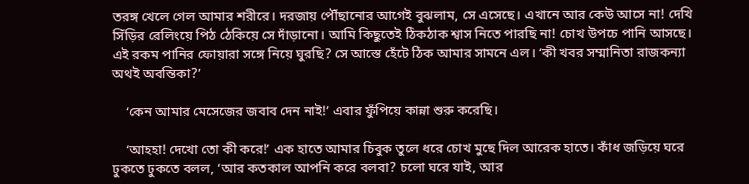তরঙ্গ খেলে গেল আমার শরীরে। দরজায় পৌঁছানোর আগেই বুঝলাম, সে এসেছে। এখানে আর কেউ আসে না! দেখি সিঁড়ির রেলিংয়ে পিঠ ঠেকিয়ে সে দাঁড়ানো। আমি কিছুতেই ঠিকঠাক শ্বাস নিতে পারছি না! চোখ উপচে পানি আসছে। এই রকম পানির ফোয়ারা সঙ্গে নিয়ে ঘুরছি? সে আস্তে হেঁটে ঠিক আমার সামনে এল। ‘কী খবর সম্মানিতা রাজকন্যা অথই অবন্তিকা?’

    ‘কেন আমার মেসেজের জবাব দেন নাই!’ এবার ফুঁপিয়ে কান্না শুরু করেছি।

    ‘আহহা! দেখো তো কী করে!’ এক হাতে আমার চিবুক তুলে ধরে চোখ মুছে দিল আরেক হাতে। কাঁধ জড়িয়ে ঘরে ঢুকতে ঢুকতে বলল, ‘আর কতকাল আপনি করে বলবা? চলো ঘরে যাই, আর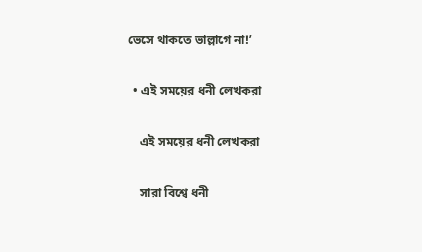ভেসে থাকতে ভাল্লাগে না!’

  • এই সময়ের ধনী লেখকরা

    এই সময়ের ধনী লেখকরা

    সারা বিশ্বে ধনী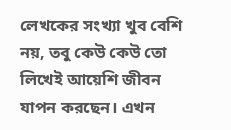লেখকের সংখ্যা খুব বেশি নয়, তবু কেউ কেউ তো লিখেই আয়েশি জীবন যাপন করছেন। এখন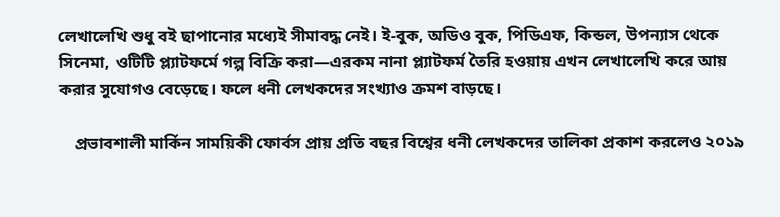লেখালেখি শুধু বই ছাপানোর মধ্যেই সীমাবদ্ধ নেই। ই-বুক, অডিও বুক, পিডিএফ, কিন্ডল, উপন্যাস থেকে সিনেমা, ওটিটি প্ল্যাটফর্মে গল্প বিক্রি করা—এরকম নানা প্ল্যাটফর্ম তৈরি হওয়ায় এখন লেখালেখি করে আয় করার সুযোগও বেড়েছে। ফলে ধনী লেখকদের সংখ্যাও ক্রমশ বাড়ছে।

    প্রভাবশালী মার্কিন সাময়িকী ফোর্বস প্রায় প্রতি বছর বিশ্বের ধনী লেখকদের তালিকা প্রকাশ করলেও ২০১৯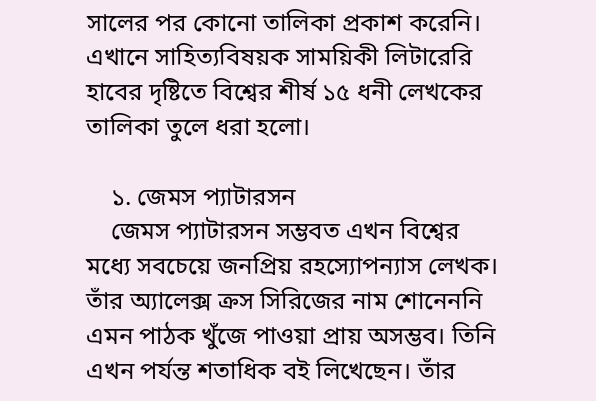সালের পর কোনো তালিকা প্রকাশ করেনি। এখানে সাহিত্যবিষয়ক সাময়িকী লিটারেরি হাবের দৃষ্টিতে বিশ্বের শীর্ষ ১৫ ধনী লেখকের তালিকা তুলে ধরা হলো।

    ১. জেমস প্যাটারসন
    জেমস প্যাটারসন সম্ভবত এখন বিশ্বের মধ্যে সবচেয়ে জনপ্রিয় রহস্যোপন্যাস লেখক। তাঁর অ্যালেক্স ক্রস সিরিজের নাম শোনেননি এমন পাঠক খুঁজে পাওয়া প্রায় অসম্ভব। তিনি এখন পর্যন্ত শতাধিক বই লিখেছেন। তাঁর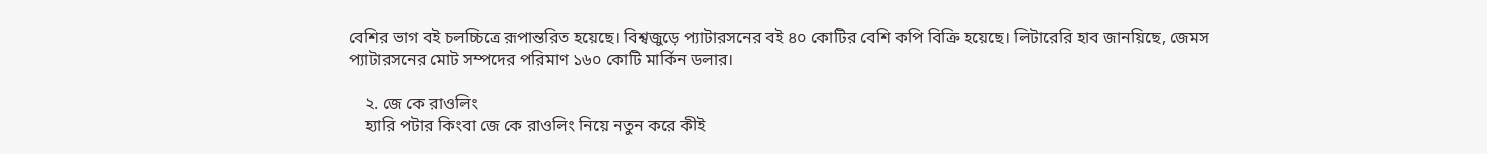বেশির ভাগ বই চলচ্চিত্রে রূপান্তরিত হয়েছে। বিশ্বজুড়ে প্যাটারসনের বই ৪০ কোটির বেশি কপি বিক্রি হয়েছে। লিটারেরি হাব জানয়িছে, জেমস প্যাটারসনের মোট সম্পদের পরিমাণ ১৬০ কোটি মার্কিন ডলার।

    ২. জে কে রাওলিং
    হ্যারি পটার কিংবা জে কে রাওলিং নিয়ে নতুন করে কীই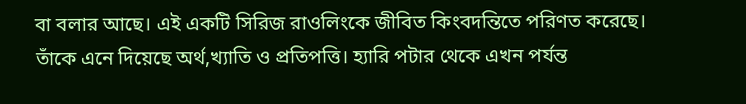বা বলার আছে। এই একটি সিরিজ রাওলিংকে জীবিত কিংবদন্তিতে পরিণত করেছে। তাঁকে এনে দিয়েছে অর্থ,খ্যাতি ও প্রতিপত্তি। হ্যারি পটার থেকে এখন পর্যন্ত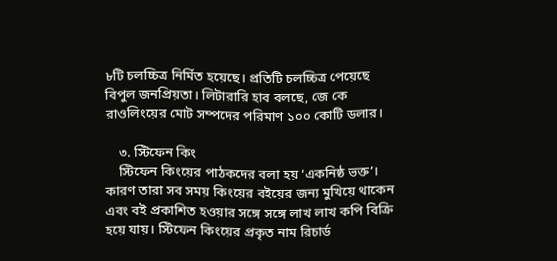৮টি চলচ্চিত্র নির্মিত হয়েছে। প্রতিটি চলচ্চিত্র পেয়েছে বিপুল জনপ্রিয়তা। লিটারারি হাব বলছে, জে কে রাওলিংয়ের মোট সম্পদের পরিমাণ ১০০ কোটি ডলার।

    ৩. স্টিফেন কিং
    স্টিফেন কিংয়ের পাঠকদের বলা হয় ‘একনিষ্ঠ ভক্ত’। কারণ তারা সব সময় কিংয়ের বইয়ের জন্য মুখিয়ে থাকেন এবং বই প্রকাশিত হওয়ার সঙ্গে সঙ্গে লাখ লাখ কপি বিক্রি হয়ে যায়। স্টিফেন কিংয়ের প্রকৃত নাম রিচার্ড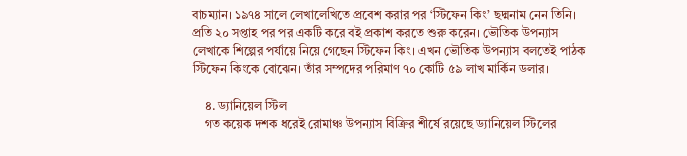বাচম্যান। ১৯৭৪ সালে লেখালেখিতে প্রবেশ করার পর ‘স্টিফেন কিং’ ছদ্মনাম নেন তিনি। প্রতি ২০ সপ্তাহ পর পর একটি করে বই প্রকাশ করতে শুরু করেন। ভৌতিক উপন্যাস লেখাকে শিল্পের পর্যায়ে নিয়ে গেছেন স্টিফেন কিং। এখন ভৌতিক উপন্যাস বলতেই পাঠক স্টিফেন কিংকে বোঝেন। তাঁর সম্পদের পরিমাণ ৭০ কোটি ৫৯ লাখ মার্কিন ডলার।

    ৪. ড্যানিয়েল স্টিল
    গত কয়েক দশক ধরেই রোমাঞ্চ উপন্যাস বিক্রির শীর্ষে রয়েছে ড্যানিয়েল স্টিলের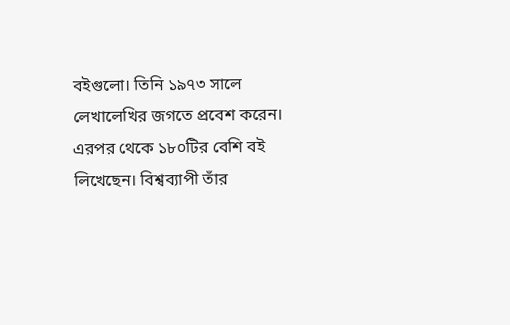বইগুলো। তিনি ১৯৭৩ সালে লেখালেখির জগতে প্রবেশ করেন। এরপর থেকে ১৮০টির বেশি বই লিখেছেন। বিশ্বব্যাপী তাঁর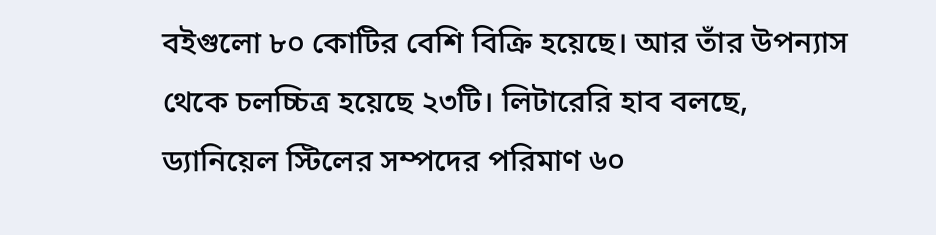বইগুলো ৮০ কোটির বেশি বিক্রি হয়েছে। আর তাঁর উপন্যাস থেকে চলচ্চিত্র হয়েছে ২৩টি। লিটারেরি হাব বলছে, ড্যানিয়েল স্টিলের সম্পদের পরিমাণ ৬০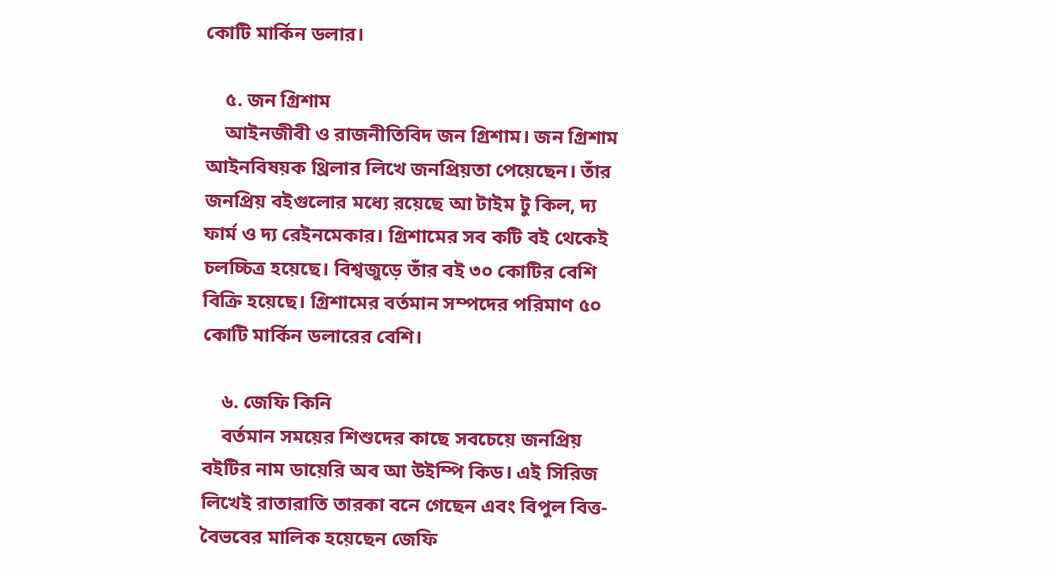কোটি মার্কিন ডলার।

    ৫. জন গ্রিশাম
    আইনজীবী ও রাজনীতিবিদ জন গ্রিশাম। জন গ্রিশাম আইনবিষয়ক থ্রিলার লিখে জনপ্রিয়তা পেয়েছেন। তাঁর জনপ্রিয় বইগুলোর মধ্যে রয়েছে আ টাইম টু কিল, দ্য ফার্ম ও দ্য রেইনমেকার। গ্রিশামের সব কটি বই থেকেই চলচ্চিত্র হয়েছে। বিশ্বজুড়ে তাঁর বই ৩০ কোটির বেশি বিক্রি হয়েছে। গ্রিশামের বর্তমান সম্পদের পরিমাণ ৫০ কোটি মার্কিন ডলারের বেশি।

    ৬. জেফি কিনি
    বর্তমান সময়ের শিশুদের কাছে সবচেয়ে জনপ্রিয় বইটির নাম ডায়েরি অব আ উইম্পি কিড। এই সিরিজ লিখেই রাতারাতি তারকা বনে গেছেন এবং বিপুল বিত্ত-বৈভবের মালিক হয়েছেন জেফি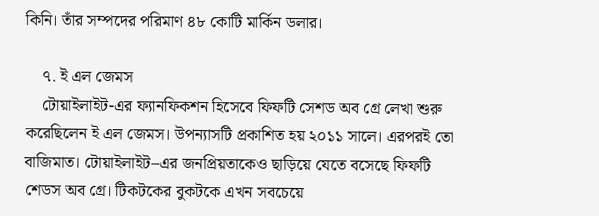কিনি। তাঁর সম্পদের পরিমাণ ৪৮ কোটি মার্কিন ডলার।

    ৭. ই এল জেমস
    টোয়াইলাইট-এর ফ্যানফিকশন হিসেবে ফিফটি সেশড অব গ্রে লেখা শুরু করেছিলেন ই এল জেমস। উপন্যাসটি প্রকাশিত হয় ২০১১ সালে। এরপরই তো বাজিমাত। টোয়াইলাইট–এর জনপ্রিয়তাকেও ছাড়িয়ে যেতে বসেছে ফিফটি শেডস অব গ্রে। টিকটকের বুকটকে এখন সবচেয়ে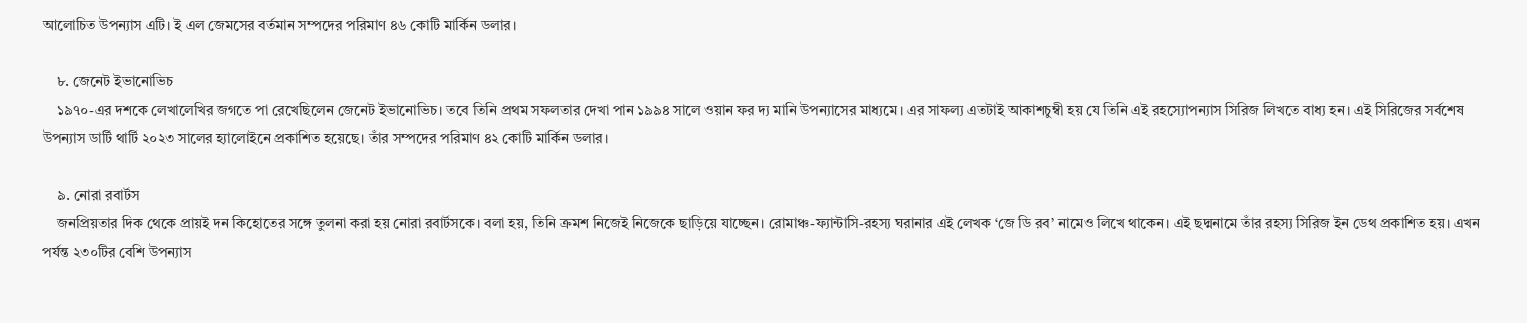আলোচিত উপন্যাস এটি। ই এল জেমসের বর্তমান সম্পদের পরিমাণ ৪৬ কোটি মার্কিন ডলার।

    ৮. জেনেট ইভানোভিচ
    ১৯৭০-এর দশকে লেখালেখির জগতে পা রেখেছিলেন জেনেট ইভানোভিচ। তবে তিনি প্রথম সফলতার দেখা পান ১৯৯৪ সালে ওয়ান ফর দ্য মানি উপন্যাসের মাধ্যমে। এর সাফল্য এতটাই আকাশচুম্বী হয় যে তিনি এই রহস্যোপন্যাস সিরিজ লিখতে বাধ্য হন। এই সিরিজের সর্বশেষ উপন্যাস ডার্টি থার্টি ২০২৩ সালের হ্যালোইনে প্রকাশিত হয়েছে। তাঁর সম্পদের পরিমাণ ৪২ কোটি মার্কিন ডলার।

    ৯. নোরা রবার্টস
    জনপ্রিয়তার দিক থেকে প্রায়ই দন কিহোতের সঙ্গে তুলনা করা হয় নোরা রবার্টসকে। বলা হয়, তিনি ক্রমশ নিজেই নিজেকে ছাড়িয়ে যাচ্ছেন। রোমাঞ্চ-ফ্যান্টাসি-রহস্য ঘরানার এই লেখক ‘জে ডি রব’ নামেও লিখে থাকেন। এই ছদ্মনামে তাঁর রহস্য সিরিজ ইন ডেথ প্রকাশিত হয়। এখন পর্যন্ত ২৩০টির বেশি উপন্যাস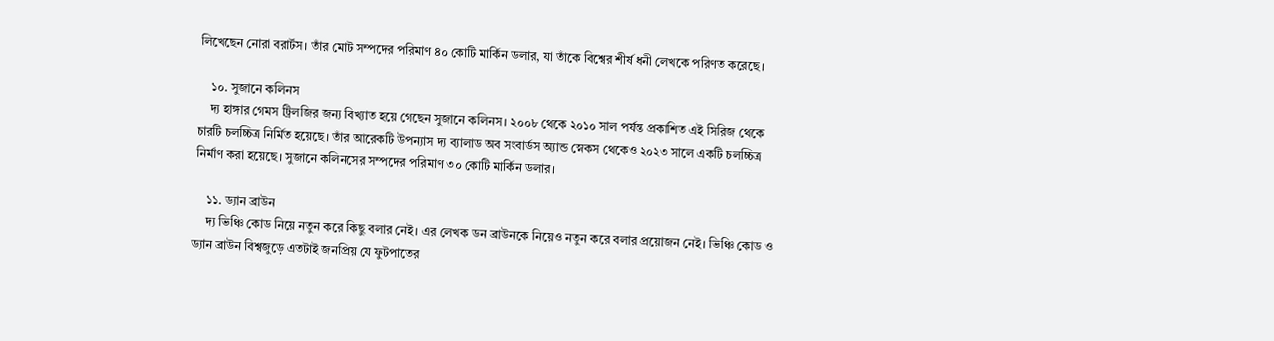লিখেছেন নোরা বরার্টস। তাঁর মোট সম্পদের পরিমাণ ৪০ কোটি মার্কিন ডলার, যা তাঁকে বিশ্বের শীর্ষ ধনী লেখকে পরিণত করেছে।

    ১০. সুজানে কলিনস
    দ্য হাঙ্গার গেমস ট্রিলজির জন্য বিখ্যাত হয়ে গেছেন সুজানে কলিনস। ২০০৮ থেকে ২০১০ সাল পর্যন্ত প্রকাশিত এই সিরিজ থেকে চারটি চলচ্চিত্র নির্মিত হয়েছে। তাঁর আরেকটি উপন্যাস দ্য ব্যালাড অব সংবার্ডস অ্যান্ড স্নেকস থেকেও ২০২৩ সালে একটি চলচ্চিত্র নির্মাণ করা হয়েছে। সুজানে কলিনসের সম্পদের পরিমাণ ৩০ কোটি মার্কিন ডলার।

    ১১. ড্যান ব্রাউন
    দ্য ভিঞ্চি কোড নিয়ে নতুন করে কিছু বলার নেই। এর লেখক ডন ব্রাউনকে নিয়েও নতুন করে বলার প্রয়োজন নেই। ভিঞ্চি কোড ও ড্যান ব্রাউন বিশ্বজুড়ে এতটাই জনপ্রিয় যে ফুটপাতের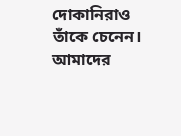দোকানিরাও তাঁকে চেনেন। আমাদের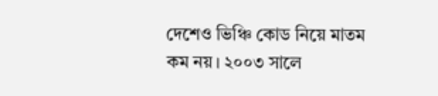দেশেও ভিঞ্চি কোড নিয়ে মাতম কম নয়। ২০০৩ সালে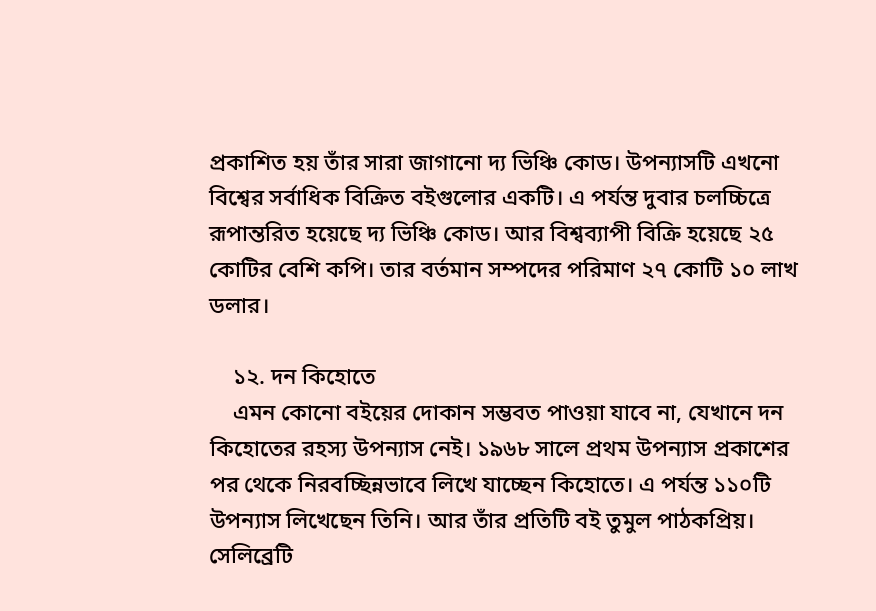প্রকাশিত হয় তাঁর সারা জাগানো দ্য ভিঞ্চি কোড। উপন্যাসটি এখনো বিশ্বের সর্বাধিক বিক্রিত বইগুলোর একটি। এ পর্যন্ত দুবার চলচ্চিত্রে রূপান্তরিত হয়েছে দ্য ভিঞ্চি কোড। আর বিশ্বব্যাপী বিক্রি হয়েছে ২৫ কোটির বেশি কপি। তার বর্তমান সম্পদের পরিমাণ ২৭ কোটি ১০ লাখ ডলার।

    ১২. দন কিহোতে
    এমন কোনো বইয়ের দোকান সম্ভবত পাওয়া যাবে না, যেখানে দন কিহোতের রহস্য উপন্যাস নেই। ১৯৬৮ সালে প্রথম উপন্যাস প্রকাশের পর থেকে নিরবচ্ছিন্নভাবে লিখে যাচ্ছেন কিহোতে। এ পর্যন্ত ১১০টি উপন্যাস লিখেছেন তিনি। আর তাঁর প্রতিটি বই তুমুল পাঠকপ্রিয়। সেলিব্রেটি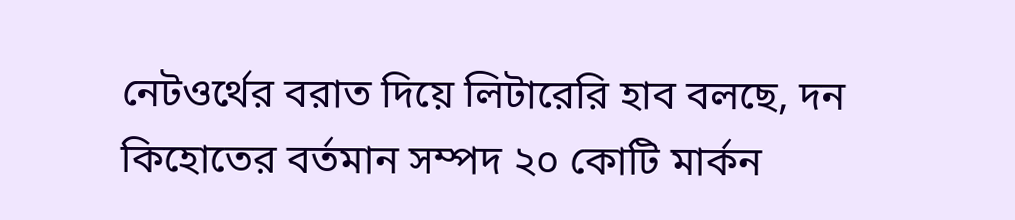নেটওর্থের বরাত দিয়ে লিটারেরি হাব বলছে, দন কিহোতের বর্তমান সম্পদ ২০ কোটি মার্কন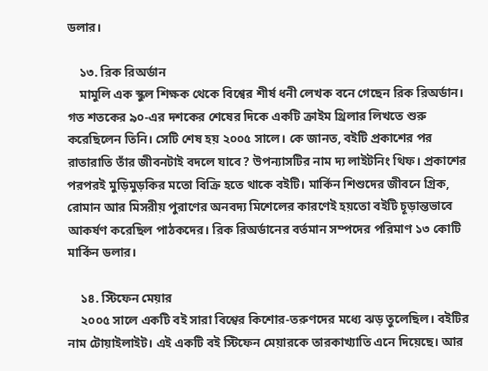ডলার।

    ১৩. রিক রিঅর্ডান
    মামুলি এক স্কুল শিক্ষক থেকে বিশ্বের শীর্ষ ধনী লেখক বনে গেছেন রিক রিঅর্ডান। গত শতকের ৯০-এর দশকের শেষের দিকে একটি ক্রাইম থ্রিলার লিখতে শুরু করেছিলেন তিনি। সেটি শেষ হয় ২০০৫ সালে। কে জানত, বইটি প্রকাশের পর রাতারাতি তাঁর জীবনটাই বদলে যাবে? উপন্যাসটির নাম দ্য লাইটনিং থিফ। প্রকাশের পরপরই মুড়িমুড়কির মতো বিক্রি হতে থাকে বইটি। মার্কিন শিশুদের জীবনে গ্রিক, রোমান আর মিসরীয় পুরাণের অনবদ্য মিশেলের কারণেই হয়তো বইটি চূড়ান্তভাবে আকর্ষণ করেছিল পাঠকদের। রিক রিঅর্ডানের বর্তমান সম্পদের পরিমাণ ১৩ কোটি মার্কিন ডলার।

    ১৪. স্টিফেন মেয়ার
    ২০০৫ সালে একটি বই সারা বিশ্বের কিশোর-তরুণদের মধ্যে ঝড় তুলেছিল। বইটির নাম টোয়াইলাইট। এই একটি বই স্টিফেন মেয়ারকে তারকাখ্যাতি এনে দিয়েছে। আর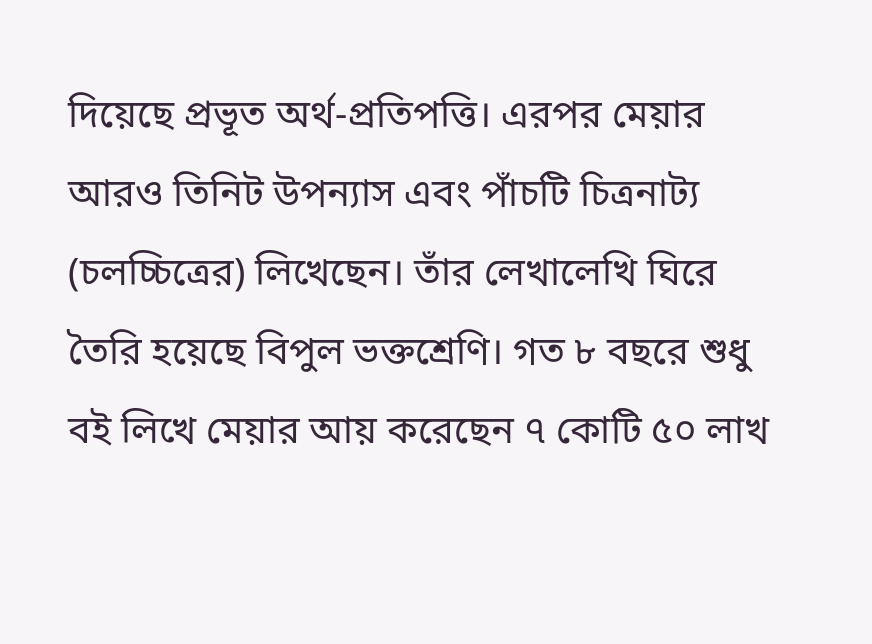দিয়েছে প্রভূত অর্থ-প্রতিপত্তি। এরপর মেয়ার আরও তিনিট উপন্যাস এবং পাঁচটি চিত্রনাট্য (চলচ্চিত্রের) লিখেছেন। তাঁর লেখালেখি ঘিরে তৈরি হয়েছে বিপুল ভক্তশ্রেণি। গত ৮ বছরে শুধু বই লিখে মেয়ার আয় করেছেন ৭ কোটি ৫০ লাখ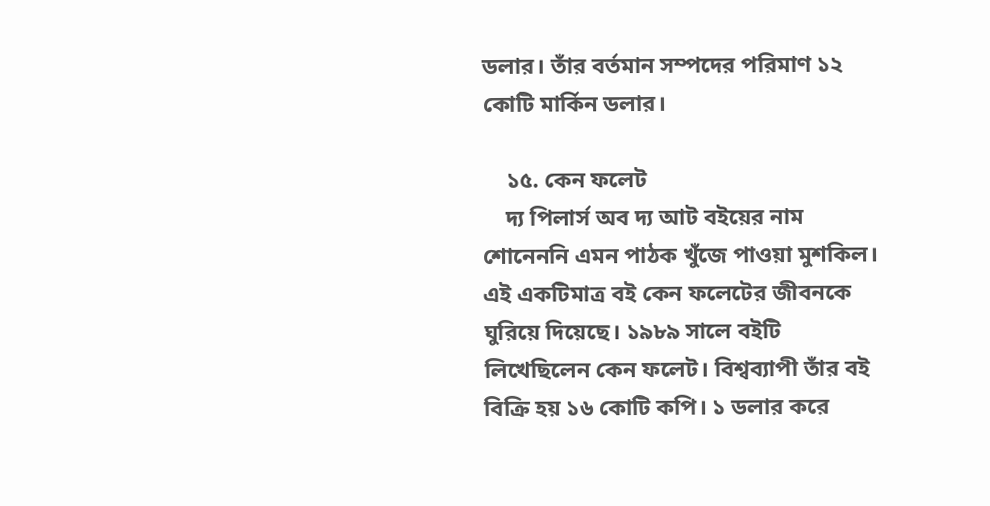ডলার। তাঁর বর্তমান সম্পদের পরিমাণ ১২ কোটি মার্কিন ডলার।

    ১৫. কেন ফলেট
    দ্য পিলার্স অব দ্য আট বইয়ের নাম শোনেননি এমন পাঠক খুঁজে পাওয়া মুশকিল। এই একটিমাত্র বই কেন ফলেটের জীবনকে ঘুরিয়ে দিয়েছে। ১৯৮৯ সালে বইটি লিখেছিলেন কেন ফলেট। বিশ্বব্যাপী তাঁর বই বিক্রি হয় ১৬ কোটি কপি। ১ ডলার করে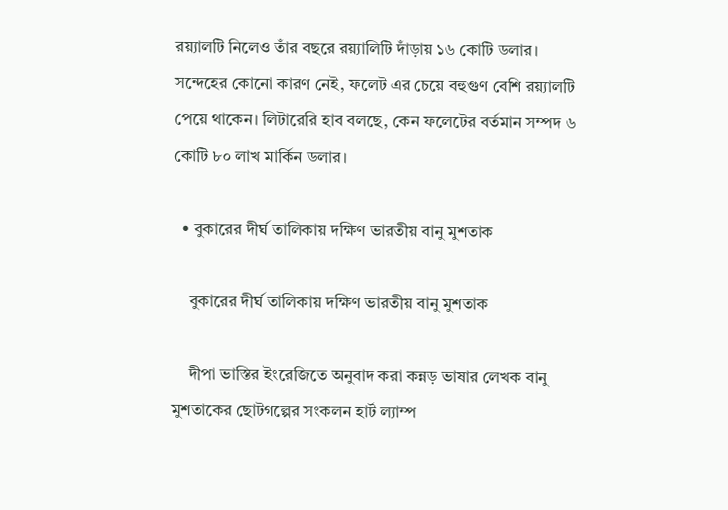রয়্যালটি নিলেও তাঁর বছরে রয়্যালিটি দাঁড়ায় ১৬ কোটি ডলার। সন্দেহের কোনো কারণ নেই, ফলেট এর চেয়ে বহুগুণ বেশি রয়্যালটি পেয়ে থাকেন। লিটারেরি হাব বলছে, কেন ফলেটের বর্তমান সম্পদ ৬ কোটি ৮০ লাখ মার্কিন ডলার।

  • বুকারের দীর্ঘ তালিকায় দক্ষিণ ভারতীয় বানু মুশতাক

    বুকারের দীর্ঘ তালিকায় দক্ষিণ ভারতীয় বানু মুশতাক

    দীপা ভাস্তির ইংরেজিতে অনুবাদ করা কন্নড় ভাষার লেখক বানু মুশতাকের ছোটগল্পের সংকলন হার্ট ল্যাম্প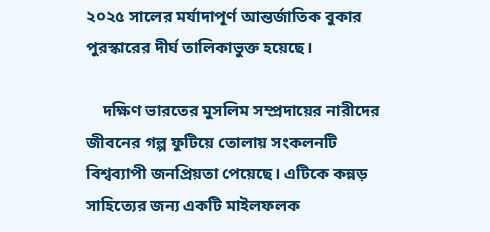২০২৫ সালের মর্যাদাপূর্ণ আন্তর্জাতিক বুকার পুরস্কারের দীর্ঘ তালিকাভুক্ত হয়েছে।

    দক্ষিণ ভারতের মুসলিম সম্প্রদায়ের নারীদের জীবনের গল্প ফুটিয়ে তোলায় সংকলনটি বিশ্বব্যাপী জনপ্রিয়তা পেয়েছে। এটিকে কন্নড় সাহিত্যের জন্য একটি মাইলফলক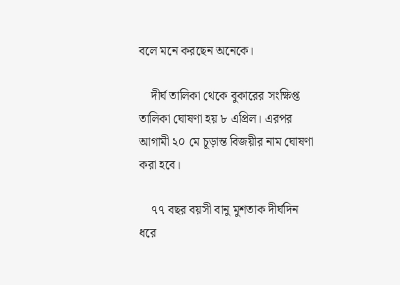বলে মনে করছেন অনেকে।

    দীর্ঘ তালিকা থেকে বুকারের সংক্ষিপ্ত তালিকা ঘোষণা হয় ৮ এপ্রিল। এরপর আগামী ২০ মে চূড়ান্ত বিজয়ীর নাম ঘোষণা করা হবে।

    ৭৭ বছর বয়সী বানু মুশতাক দীর্ঘদিন ধরে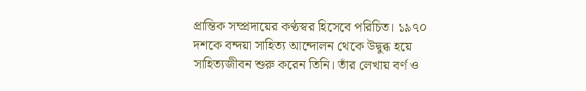প্রান্তিক সম্প্রদায়ের কণ্ঠস্বর হিসেবে পরিচিত। ১৯৭০ দশকে বন্দয়া সাহিত্য আন্দোলন থেকে উদ্বুব্ধ হয়ে সাহিত্যজীবন শুরু করেন তিনি। তাঁর লেখায় বর্ণ ও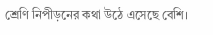শ্রেণি নিপীড়নের কথা উঠে এসেছে বেশি।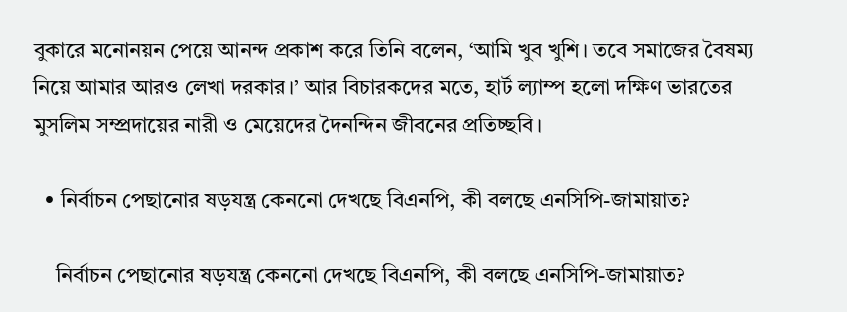বুকারে মনোনয়ন পেয়ে আনন্দ প্রকাশ করে তিনি বলেন, ‘আমি খুব খুশি। তবে সমাজের বৈষম্য নিয়ে আমার আরও লেখা দরকার।’ আর বিচারকদের মতে, হার্ট ল্যাম্প হলো দক্ষিণ ভারতের মুসলিম সম্প্রদায়ের নারী ও মেয়েদের দৈনন্দিন জীবনের প্রতিচ্ছবি।

  • নির্বাচন পেছানোর ষড়যন্ত্র কেননো দেখছে বিএনপি, কী বলছে এনসিপি-জামায়াত?

    নির্বাচন পেছানোর ষড়যন্ত্র কেননো দেখছে বিএনপি, কী বলছে এনসিপি-জামায়াত?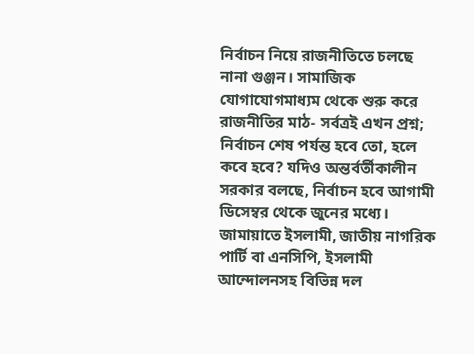নির্বাচন নিয়ে রাজনীতিতে চলছে নানা গুঞ্জন। সামাজিক যোগাযোগমাধ্যম থেকে শুরু করে রাজনীতির মাঠ- সর্বত্রই এখন প্রশ্ন; নির্বাচন শেষ পর্যন্ত হবে তো, হলে কবে হবে? যদিও অন্তর্বর্তীকালীন সরকার বলছে, নির্বাচন হবে আগামী ডিসেম্বর থেকে জুনের মধ্যে। জামায়াতে ইসলামী, জাতীয় নাগরিক পার্টি বা এনসিপি, ইসলামী আন্দোলনসহ বিভিন্ন দল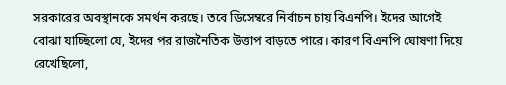সরকারের অবস্থানকে সমর্থন করছে। তবে ডিসেম্বরে নির্বাচন চায় বিএনপি। ইদের আগেই বোঝা যাচ্ছিলো যে, ইদের পর রাজনৈতিক উত্তাপ বাড়তে পারে। কারণ বিএনপি ঘোষণা দিয়ে রেখেছিলো,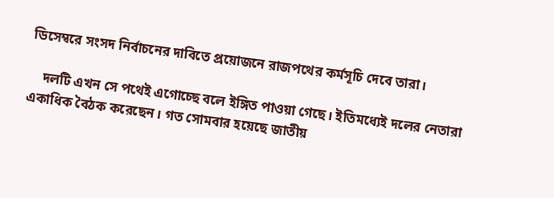ডিসেম্বরে সংসদ নির্বাচনের দাবিতে প্রয়োজনে রাজপথের কর্মসূচি দেবে তারা।

    দলটি এখন সে পথেই এগোচ্ছে বলে ইঙ্গিত পাওয়া গেছে। ইতিমধ্যেই দলের নেতারা একাধিক বৈঠক করেছেন। গত সোমবার হয়েছে জাতীয়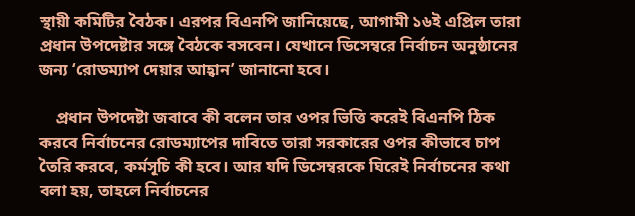স্থায়ী কমিটির বৈঠক। এরপর বিএনপি জানিয়েছে, আগামী ১৬ই এপ্রিল তারা প্রধান উপদেষ্টার সঙ্গে বৈঠকে বসবেন। যেখানে ডিসেম্বরে নির্বাচন অনুষ্ঠানের জন্য ‘রোডম্যাপ দেয়ার আহ্বান’ জানানো হবে।

    প্রধান উপদেষ্টা জবাবে কী বলেন তার ওপর ভিত্তি করেই বিএনপি ঠিক করবে নির্বাচনের রোডম্যাপের দাবিতে তারা সরকারের ওপর কীভাবে চাপ তৈরি করবে, কর্মসূচি কী হবে। আর যদি ডিসেম্বরকে ঘিরেই নির্বাচনের কথা বলা হয়, তাহলে নির্বাচনের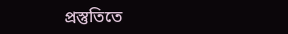প্রস্তুতিতে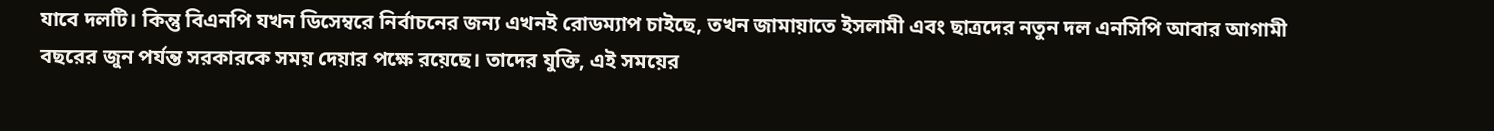যাবে দলটি। কিন্তু বিএনপি যখন ডিসেম্বরে নির্বাচনের জন্য এখনই রোডম্যাপ চাইছে, তখন জামায়াতে ইসলামী এবং ছাত্রদের নতুন দল এনসিপি আবার আগামী বছরের জুন পর্যন্ত সরকারকে সময় দেয়ার পক্ষে রয়েছে। তাদের যুক্তি, এই সময়ের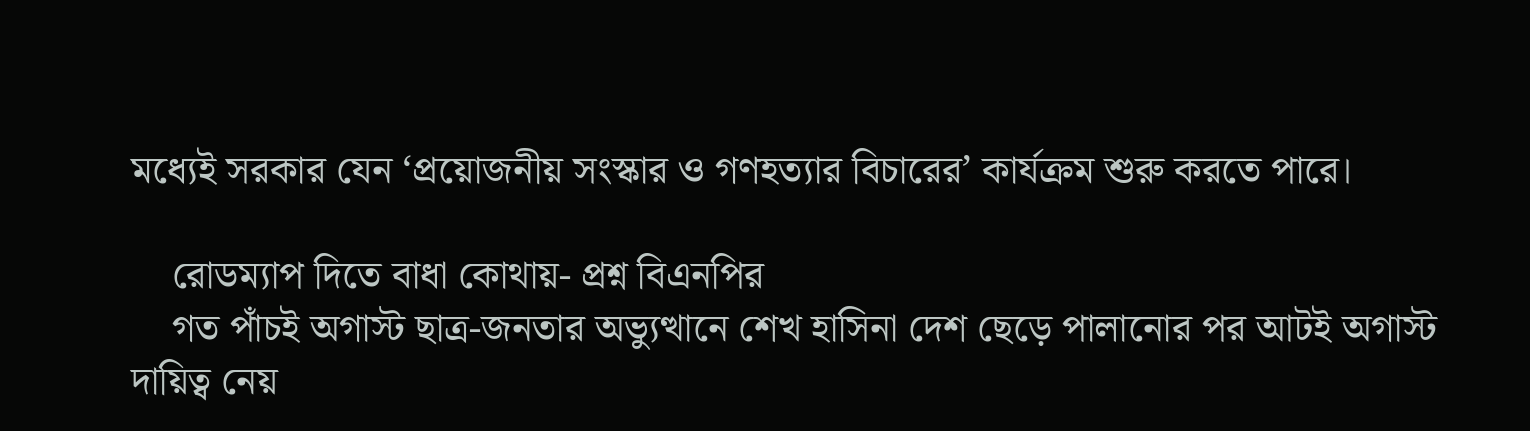মধ্যেই সরকার যেন ‘প্রয়োজনীয় সংস্কার ও গণহত্যার বিচারের’ কার্যক্রম শুরু করতে পারে।

    রোডম্যাপ দিতে বাধা কোথায়- প্রশ্ন বিএনপির
    গত পাঁচই অগাস্ট ছাত্র-জনতার অভ্যুত্থানে শেখ হাসিনা দেশ ছেড়ে পালানোর পর আটই অগাস্ট দায়িত্ব নেয়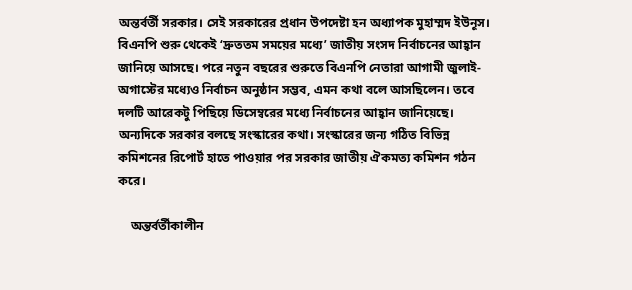অন্তর্বর্তী সরকার। সেই সরকারের প্রধান উপদেষ্টা হন অধ্যাপক মুহাম্মদ ইউনূস। বিএনপি শুরু থেকেই ‘দ্রুততম সময়ের মধ্যে’ জাতীয় সংসদ নির্বাচনের আহ্বান জানিয়ে আসছে। পরে নতুন বছরের শুরুতে বিএনপি নেতারা আগামী জুলাই-অগাস্টের মধ্যেও নির্বাচন অনুষ্ঠান সম্ভব, এমন কথা বলে আসছিলেন। তবে দলটি আরেকটু পিছিয়ে ডিসেম্বরের মধ্যে নির্বাচনের আহ্বান জানিয়েছে। অন্যদিকে সরকার বলছে সংস্কারের কথা। সংস্কারের জন্য গঠিত বিভিন্ন কমিশনের রিপোর্ট হাতে পাওয়ার পর সরকার জাতীয় ঐকমত্য কমিশন গঠন করে।

    অন্তর্বর্তীকালীন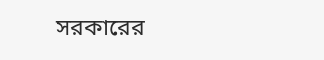সরকারের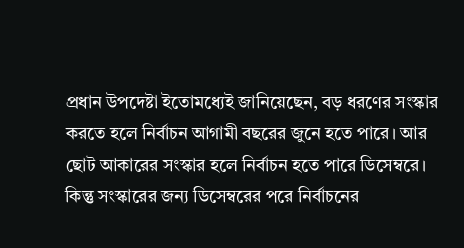প্রধান উপদেষ্টা ইতোমধ্যেই জানিয়েছেন, বড় ধরণের সংস্কার করতে হলে নির্বাচন আগামী বছরের জুনে হতে পারে। আর ছোট আকারের সংস্কার হলে নির্বাচন হতে পারে ডিসেম্বরে। কিন্তু সংস্কারের জন্য ডিসেম্বরের পরে নির্বাচনের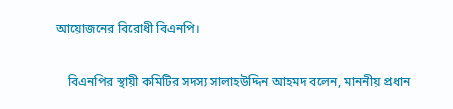আয়োজনের বিরোধী বিএনপি।

    বিএনপির স্থায়ী কমিটির সদস্য সালাহউদ্দিন আহমদ বলেন, মাননীয় প্রধান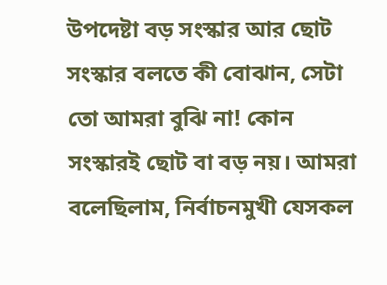উপদেষ্টা বড় সংস্কার আর ছোট সংস্কার বলতে কী বোঝান, সেটা তো আমরা বুঝি না! কোন সংস্কারই ছোট বা বড় নয়। আমরা বলেছিলাম, নির্বাচনমুখী যেসকল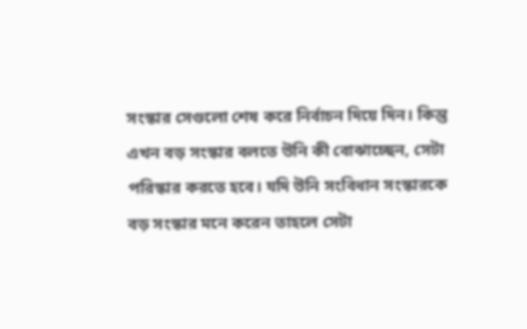সংস্কার সেগুলো শেষ করে নির্বাচন দিয়ে দিন। কিন্তু এখন বড় সংস্কার বলতে উনি কী বোঝাচ্ছেন, সেটা পরিস্কার করতে হবে। যদি উনি সংবিধান সংস্কারকে বড় সংস্কার মনে করেন তাহলে সেটা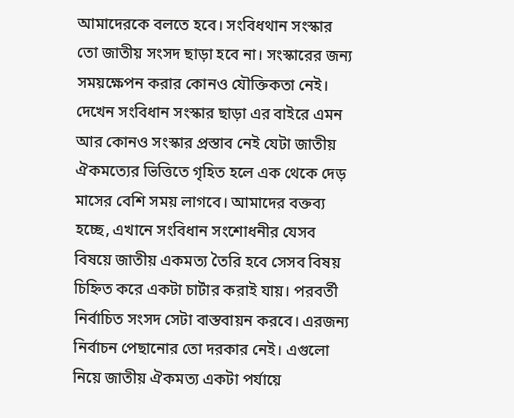আমাদেরকে বলতে হবে। সংবিধথান সংস্কার তো জাতীয় সংসদ ছাড়া হবে না। সংস্কারের জন্য সময়ক্ষেপন করার কোনও যৌক্তিকতা নেই। দেখেন সংবিধান সংস্কার ছাড়া এর বাইরে এমন আর কোনও সংস্কার প্রস্তাব নেই যেটা জাতীয় ঐকমত্যের ভিত্তিতে গৃহিত হলে এক থেকে দেড় মাসের বেশি সময় লাগবে। আমাদের বক্তব্য হচ্ছে, এখানে সংবিধান সংশোধনীর যেসব বিষয়ে জাতীয় একমত্য তৈরি হবে সেসব বিষয় চিহ্নিত করে একটা চার্টার করাই যায়। পরবর্তী নির্বাচিত সংসদ সেটা বাস্তবায়ন করবে। এরজন্য নির্বাচন পেছানোর তো দরকার নেই। এগুলো নিয়ে জাতীয় ঐকমত্য একটা পর্যায়ে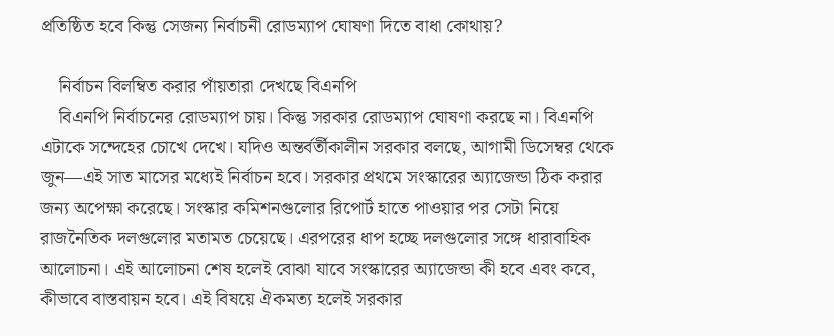প্রতিষ্ঠিত হবে কিন্তু সেজন্য নির্বাচনী রোডম্যাপ ঘোষণা দিতে বাধা কোথায়?

    নির্বাচন বিলম্বিত করার পাঁয়তারা দেখছে বিএনপি
    বিএনপি নির্বাচনের রোডম্যাপ চায়। কিন্তু সরকার রোডম্যাপ ঘোষণা করছে না। বিএনপি এটাকে সন্দেহের চোখে দেখে। যদিও অন্তর্বর্তীকালীন সরকার বলছে, আগামী ডিসেম্বর থেকে জুন––এই সাত মাসের মধ্যেই নির্বাচন হবে। সরকার প্রথমে সংস্কারের অ্যাজেন্ডা ঠিক করার জন্য অপেক্ষা করেছে। সংস্কার কমিশনগুলোর রিপোর্ট হাতে পাওয়ার পর সেটা নিয়ে রাজনৈতিক দলগুলোর মতামত চেয়েছে। এরপরের ধাপ হচ্ছে দলগুলোর সঙ্গে ধারাবাহিক আলোচনা। এই আলোচনা শেষ হলেই বোঝা যাবে সংস্কারের অ্যাজেন্ডা কী হবে এবং কবে, কীভাবে বাস্তবায়ন হবে। এই বিষয়ে ঐকমত্য হলেই সরকার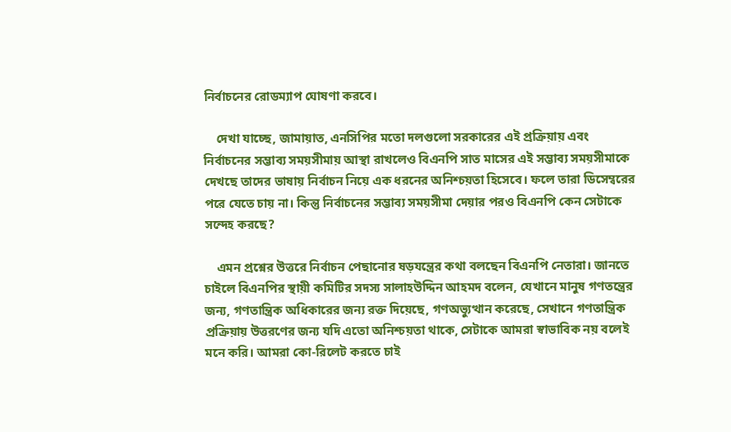নির্বাচনের রোডম্যাপ ঘোষণা করবে।

    দেখা যাচ্ছে, জামায়াত, এনসিপির মতো দলগুলো সরকারের এই প্রক্রিয়ায় এবং নির্বাচনের সম্ভাব্য সময়সীমায় আস্থা রাখলেও বিএনপি সাত মাসের এই সম্ভাব্য সময়সীমাকে দেখছে তাদের ভাষায় নির্বাচন নিয়ে এক ধরনের অনিশ্চয়তা হিসেবে। ফলে তারা ডিসেম্বরের পরে যেতে চায় না। কিন্তু নির্বাচনের সম্ভাব্য সময়সীমা দেয়ার পরও বিএনপি কেন সেটাকে সন্দেহ করছে?

    এমন প্রশ্নের উত্তরে নির্বাচন পেছানোর ষড়যন্ত্রের কথা বলছেন বিএনপি নেতারা। জানতে চাইলে বিএনপির স্থায়ী কমিটির সদস্য সালাহউদ্দিন আহমদ বলেন, যেখানে মানুষ গণতন্ত্রের জন্য, গণতান্ত্রিক অধিকারের জন্য রক্ত দিয়েছে, গণঅভ্যুত্থান করেছে, সেখানে গণতান্ত্রিক প্রক্রিয়ায় উত্তরণের জন্য যদি এতো অনিশ্চয়তা থাকে, সেটাকে আমরা স্বাভাবিক নয় বলেই মনে করি। আমরা কো-রিলেট করতে চাই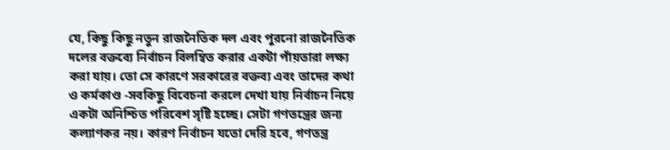যে, কিছু কিছু নতুন রাজনৈতিক দল এবং পুরনো রাজনৈতিক দলের বক্তব্যে নির্বাচন বিলম্বিত করার একটা পাঁয়তারা লক্ষ্য করা যায়। তো সে কারণে সরকারের বক্তব্য এবং তাদের কথা ও কর্মকাণ্ড -সবকিছু বিবেচনা করলে দেখা যায় নির্বাচন নিয়ে একটা অনিশ্চিত পরিবেশ সৃষ্টি হচ্ছে। সেটা গণতন্ত্রের জন্য কল্যাণকর নয়। কারণ নির্বাচন যতো দেরি হবে, গণতন্ত্র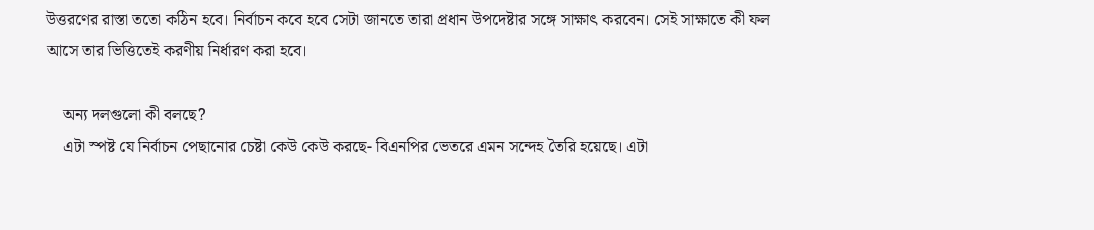উত্তরণের রাস্তা ততো কঠিন হবে। নির্বাচন কবে হবে সেটা জানতে তারা প্রধান উপদেষ্টার সঙ্গে সাক্ষাৎ করবেন। সেই সাক্ষাতে কী ফল আসে তার ভিত্তিতেই করণীয় নির্ধারণ করা হবে।

    অন্য দলগুলো কী বলছে?
    এটা স্পষ্ট যে নির্বাচন পেছানোর চেষ্টা কেউ কেউ করছে- বিএনপির ভেতরে এমন সন্দেহ তৈরি হয়েছে। এটা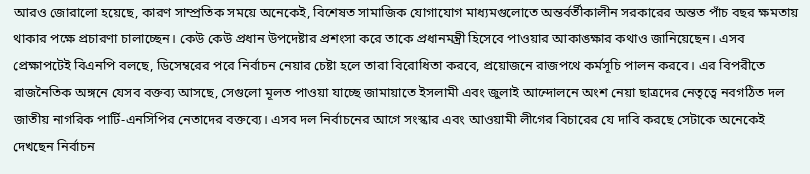আরও জোরালো হয়েছে, কারণ সাম্প্রতিক সময়ে অনেকেই, বিশেষত সামাজিক যোগাযোগ মাধ্যমগুলোতে অন্তর্বর্তীকালীন সরকারের অন্তত পাঁচ বছর ক্ষমতায় থাকার পক্ষে প্রচারণা চালাচ্ছেন। কেউ কেউ প্রধান উপদেষ্টার প্রশংসা করে তাকে প্রধানমন্ত্রী হিসেবে পাওয়ার আকাঙ্ক্ষার কথাও জানিয়েছেন। এসব প্রেক্ষাপটেই বিএনপি বলছে, ডিসেম্বরের পরে নির্বাচন নেয়ার চেষ্টা হলে তারা বিরোধিতা করবে, প্রয়োজনে রাজপথে কর্মসূচি পালন করবে। এর বিপরীতে রাজনৈতিক অঙ্গনে যেসব বক্তব্য আসছে, সেগুলো মূলত পাওয়া যাচ্ছে জামায়াতে ইসলামী এবং জুলাই আন্দোলনে অংশ নেয়া ছাত্রদের নেতৃত্বে নবগঠিত দল জাতীয় নাগরিক পার্টি-এনসিপির নেতাদের বক্তব্যে। এসব দল নির্বাচনের আগে সংস্কার এবং আওয়ামী লীগের বিচারের যে দাবি করছে সেটাকে অনেকেই দেখছেন নির্বাচন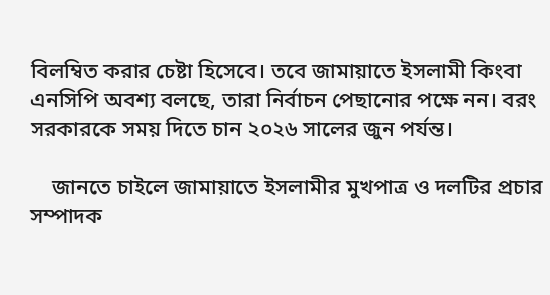বিলম্বিত করার চেষ্টা হিসেবে। তবে জামায়াতে ইসলামী কিংবা এনসিপি অবশ্য বলছে, তারা নির্বাচন পেছানোর পক্ষে নন। বরং সরকারকে সময় দিতে চান ২০২৬ সালের জুন পর্যন্ত।

    জানতে চাইলে জামায়াতে ইসলামীর মুখপাত্র ও দলটির প্রচার সম্পাদক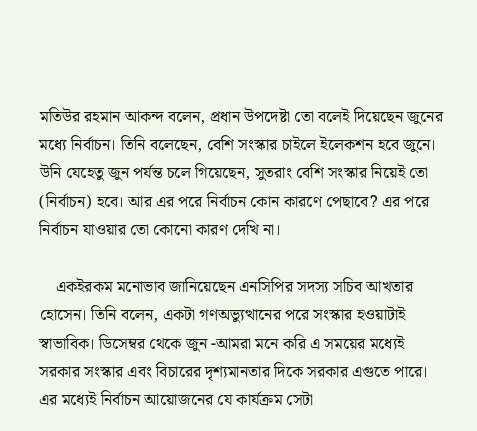মতিউর রহমান আকন্দ বলেন, প্রধান উপদেষ্টা তো বলেই দিয়েছেন জুনের মধ্যে নির্বাচন। তিনি বলেছেন, বেশি সংস্কার চাইলে ইলেকশন হবে জুনে। উনি যেহেতু জুন পর্যন্ত চলে গিয়েছেন, সুতরাং বেশি সংস্কার নিয়েই তো (নির্বাচন) হবে। আর এর পরে নির্বাচন কোন কারণে পেছাবে? এর পরে নির্বাচন যাওয়ার তো কোনো কারণ দেখি না।

    একইরকম মনোভাব জানিয়েছেন এনসিপির সদস্য সচিব আখতার হোসেন। তিনি বলেন, একটা গণঅভ্যুত্থানের পরে সংস্কার হওয়াটাই স্বাভাবিক। ডি‌সেম্বর থেকে জুন -আমরা মনে করি এ সময়ের মধ্যেই সরকার সংস্কার এবং বিচারের দৃশ্যমানতার দিকে সরকার এগুতে পারে। এর মধ্যেই নির্বাচন আয়োজনের যে কার্যক্রম সেটা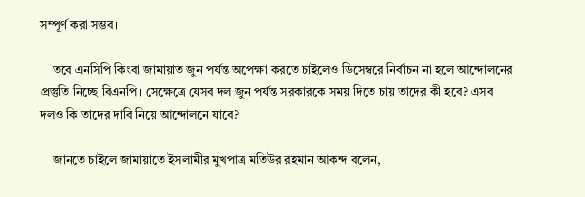সম্পূর্ণ করা সম্ভব।

    তবে এনসিপি কিংবা জামায়াত জুন পর্যন্ত অপেক্ষা করতে চাইলেও ডিসেম্বরে নির্বাচন না হলে আন্দোলনের প্রস্তুতি নিচ্ছে বিএনপি। সেক্ষেত্রে যেসব দল জুন পর্যন্ত সরকারকে সময় দিতে চায় তাদের কী হবে? এসব দলও কি তাদের দাবি নিয়ে আন্দোলনে যাবে?

    জানতে চাইলে জামায়াতে ইসলামীর মুখপাত্র মতিউর রহমান আকন্দ বলেন,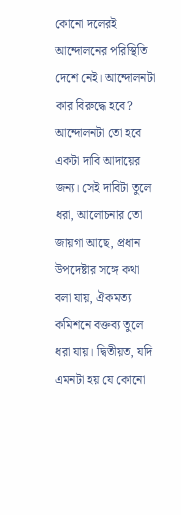কোনো দলেরই আন্দোলনের পরিস্থিতি দেশে নেই। আন্দোলনটা কার বিরুদ্ধে হবে? আন্দোলনটা তো হবে একটা দাবি আদায়ের জন্য। সেই দাবিটা তুলে ধরা, আলোচনার তো জায়গা আছে, প্রধান উপদেষ্টার সঙ্গে কথা বলা যায়, ঐকমত্য কমিশনে বক্তব্য তুলে ধরা যায়। দ্বিতীয়ত, যদি এমনটা হয় যে কোনো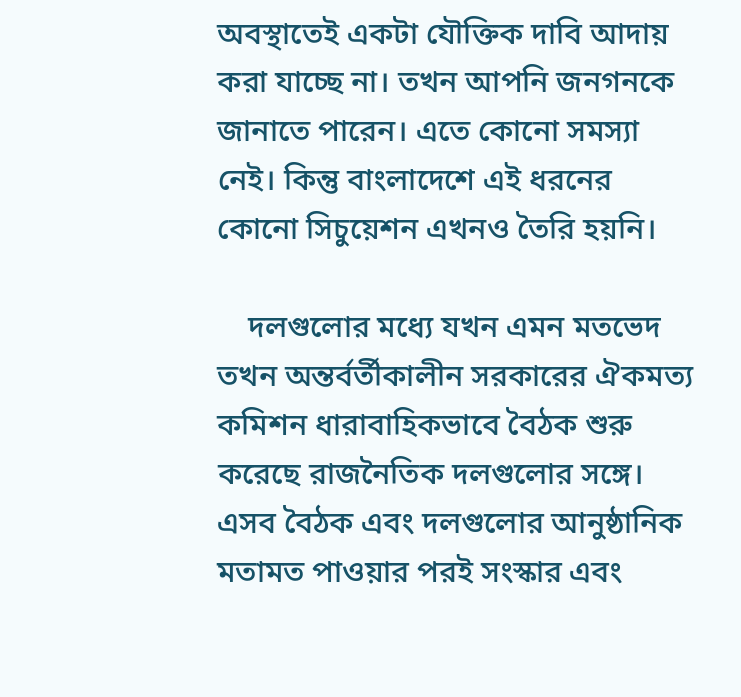অবস্থাতেই একটা যৌক্তিক দাবি আদায় করা যাচ্ছে না। তখন আপনি জনগনকে জানাতে পারেন। এতে কোনো সমস্যা নেই। কিন্তু বাংলাদেশে এই ধরনের কোনো সিচুয়েশন এখনও তৈরি হয়নি।

    দলগুলোর মধ্যে যখন এমন মতভেদ তখন অন্তর্বর্তীকালীন সরকারের ঐকমত্য কমিশন ধারাবাহিকভাবে বৈঠক শুরু করেছে রাজনৈতিক দলগুলোর সঙ্গে। এসব বৈঠক এবং দলগুলোর আনুষ্ঠানিক মতামত পাওয়ার পরই সংস্কার এবং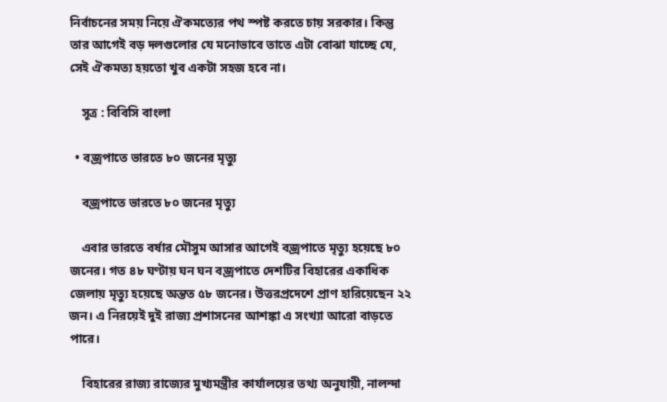নির্বাচনের সময় নিয়ে ঐকমত্যের পথ স্পষ্ট করতে চায় সরকার। কিন্তু তার আগেই বড় দলগুলোর যে মনোভাবে তাতে এটা বোঝা যাচ্ছে যে, সেই ঐকমত্য হয়তো খুব একটা সহজ হবে না।

    সূত্র : বিবিসি বাংলা

  • বজ্রপাতে ভারতে ৮০ জনের মৃত্যু

    বজ্রপাতে ভারতে ৮০ জনের মৃত্যু

    এবার ভারতে বর্ষার মৌসুম আসার আগেই বজ্রপাতে মৃত্যু হয়েছে ৮০ জনের। গত ৪৮ ঘণ্টায় ঘন ঘন বজ্রপাতে দেশটির বিহারের একাধিক জেলায় মৃত্যু হয়েছে অন্তত ৫৮ জনের। উত্তরপ্রদেশে প্রাণ হারিয়েছেন ২২ জন। এ নিরয়েই দুই রাজ্য প্রশাসনের আশঙ্কা এ সংখ্যা আরো বাড়তে পারে।

    বিহারের রাজ্য রাজ্যের মুখ্যমন্ত্রীর কার্যালয়ের তথ্য অনুযায়ী, নালন্দা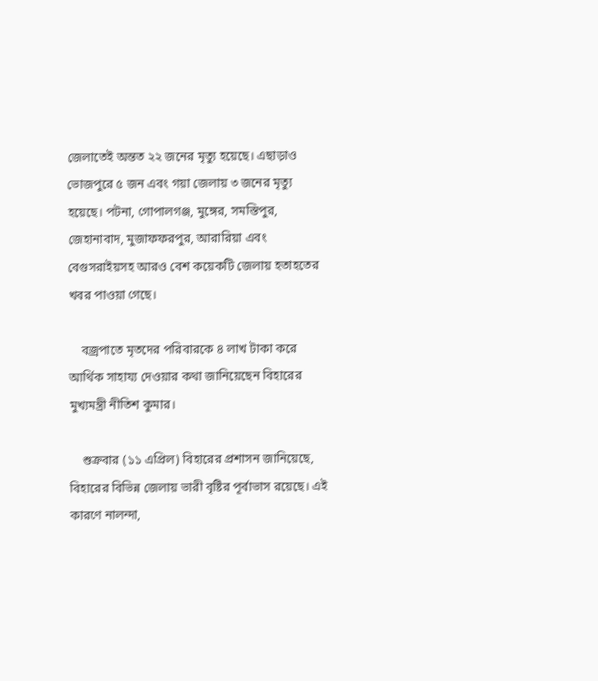জেলাতেই অন্তত ২২ জনের মৃত্যু হয়েছে। এছাড়াও ভোজপুরে ৫ জন এবং গয়া জেলায় ৩ জনের মৃত্যু হয়েছে। পটনা, গোপালগঞ্জ, মুঙ্গের, সমস্তিপুর, জেহানাবাদ, মুজাফফরপুর, আরারিয়া এবং বেগুসরাইয়সহ আরও বেশ কয়েকটি জেলায় হতাহতের খবর পাওয়া গেছে।

    বজ্রপাতে মৃতদের পরিবারকে ৪ লাখ টাকা করে আর্থিক সাহায্য দেওয়ার কথা জানিয়েছেন বিহারের মুখ্যমন্ত্রী নীতিশ কুমার।

    শুক্রবার (১১ এপ্রিল) বিহারের প্রশাসন জানিয়েছে, বিহারের বিভিন্ন জেলায় ভারী বৃষ্টির পূর্বাভাস রয়েছে। এই কারণে নালন্দা,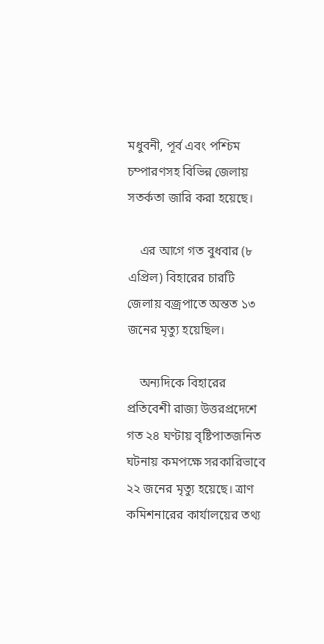মধুবনী, পূর্ব এবং পশ্চিম চম্পারণসহ বিভিন্ন জেলায় সতর্কতা জারি করা হয়েছে।

    এর আগে গত বুধবার (৮ এপ্রিল) বিহারের চারটি জেলায় বজ্রপাতে অন্তত ১৩ জনের মৃত্যু হয়েছিল।

    অন্যদিকে বিহারের প্রতিবেশী রাজ্য উত্তরপ্রদেশে গত ২৪ ঘণ্টায় বৃষ্টিপাতজনিত ঘটনায় কমপক্ষে সরকারিভাবে ২২ জনের মৃত্যু হয়েছে। ত্রাণ কমিশনারের কার্যালয়ের তথ্য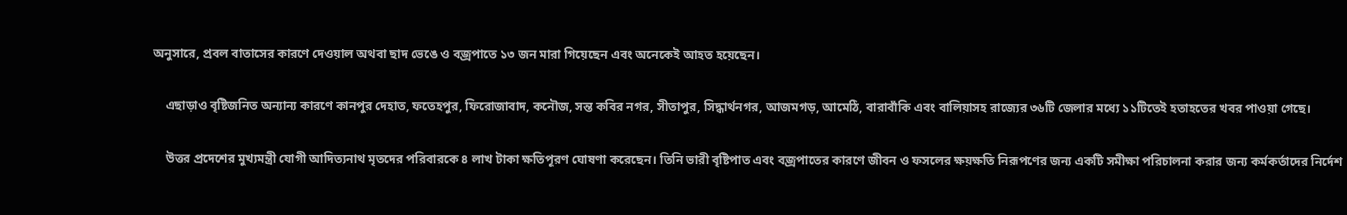অনুসারে, প্রবল বাতাসের কারণে দেওয়াল অথবা ছাদ ভেঙে ও বজ্রপাতে ১৩ জন মারা গিয়েছেন এবং অনেকেই আহত হয়েছেন।

    এছাড়াও বৃষ্টিজনিত অন্যান্য কারণে কানপুর দেহাত, ফতেহপুর, ফিরোজাবাদ, কনৌজ, সন্ত কবির নগর, সীতাপুর, সিদ্ধার্থনগর, আজমগড়, আমেঠি, বারাবাঁকি এবং বালিয়াসহ রাজ্যের ৩৬টি জেলার মধ্যে ১১টিতেই হতাহতের খবর পাওয়া গেছে।

    উত্তর প্রদেশের মুখ্যমন্ত্রী যোগী আদিত্যনাথ মৃতদের পরিবারকে ৪ লাখ টাকা ক্ষতিপূরণ ঘোষণা করেছেন। তিনি ভারী বৃষ্টিপাত এবং বজ্রপাতের কারণে জীবন ও ফসলের ক্ষয়ক্ষতি নিরূপণের জন্য একটি সমীক্ষা পরিচালনা করার জন্য কর্মকর্তাদের নির্দেশ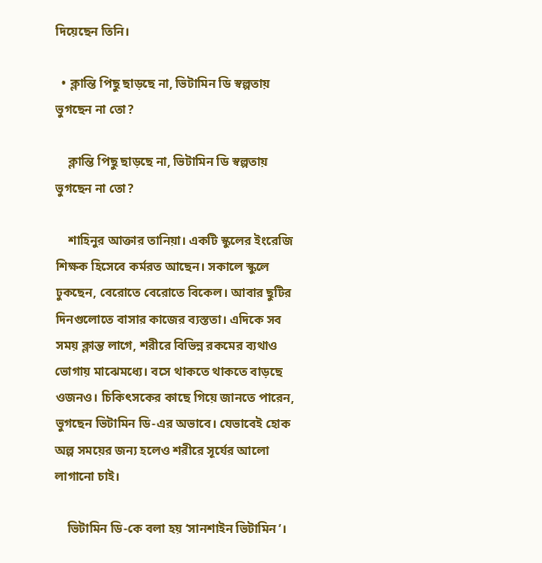দিয়েছেন তিনি।

  • ক্লান্তি পিছু ছাড়ছে না, ভিটামিন ডি স্বল্পতায় ভুগছেন না তো?

    ক্লান্তি পিছু ছাড়ছে না, ভিটামিন ডি স্বল্পতায় ভুগছেন না তো?

    শাহিনুর আক্তার তানিয়া। একটি স্কুলের ইংরেজি শিক্ষক হিসেবে কর্মরত আছেন। সকালে স্কুলে ঢুকছেন, বেরোতে বেরোতে বিকেল। আবার ছুটির দিনগুলোতে বাসার কাজের ব্যস্ততা। এদিকে সব সময় ক্লান্ত লাগে, শরীরে বিভিন্ন রকমের ব্যথাও ভোগায় মাঝেমধ্যে। বসে থাকতে থাকতে বাড়ছে ওজনও। চিকিৎসকের কাছে গিয়ে জানতে পারেন, ভুগছেন ভিটামিন ডি-এর অভাবে। যেভাবেই হোক অল্প সময়ের জন্য হলেও শরীরে সূর্যের আলো লাগানো চাই।

    ভিটামিন ডি-কে বলা হয় ‘সানশাইন ভিটামিন’।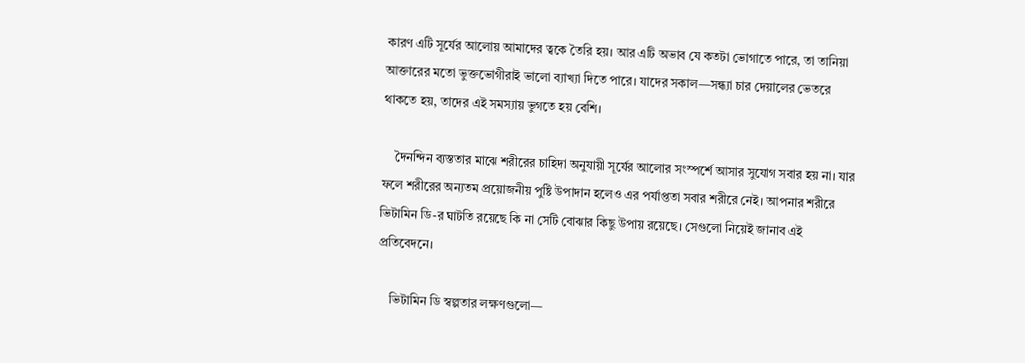কারণ এটি সূর্যের আলোয় আমাদের ত্বকে তৈরি হয়। আর এটি অভাব যে কতটা ভোগাতে পারে, তা তানিয়া আক্তারের মতো ভুক্তভোগীরাই ভালো ব্যাখ্যা দিতে পারে। যাদের সকাল—সন্ধ্যা চার দেয়ালের ভেতরে থাকতে হয়, তাদের এই সমস্যায় ভুগতে হয় বেশি।

    দৈনন্দিন ব্যস্ততার মাঝে শরীরের চাহিদা অনুযায়ী সূর্যের আলোর সংস্পর্শে আসার সুযোগ সবার হয় না। যার ফলে শরীরের অন্যতম প্রয়োজনীয় পুষ্টি উপাদান হলেও এর পর্যাপ্ততা সবার শরীরে নেই। আপনার শরীরে ভিটামিন ডি-র ঘাটতি রয়েছে কি না সেটি বোঝার কিছু উপায় রয়েছে। সেগুলো নিয়েই জানাব এই প্রতিবেদনে।

    ভিটামিন ডি স্বল্পতার লক্ষণগুলো—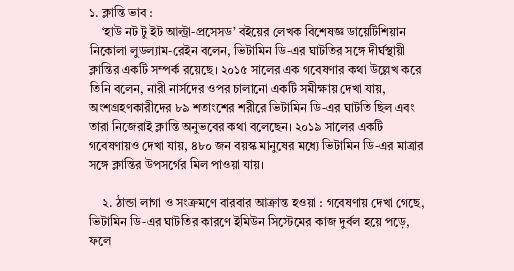১. ক্লান্তি ভাব :
    ‘হাউ নট টু ইট আল্ট্রা-প্রসেসড’ বইয়ের লেখক বিশেষজ্ঞ ডায়েটিশিয়ান নিকোলা লুডল্যাম-রেইন বলেন, ভিটামিন ডি-এর ঘাটতির সঙ্গে দীর্ঘস্থায়ী ক্লান্তির একটি সম্পর্ক রয়েছে। ২০১৫ সালের এক গবেষণার কথা উল্লেখ করে তিনি বলেন, নারী নার্সদের ওপর চালানো একটি সমীক্ষায় দেখা যায়, অংশগ্রহণকারীদের ৮৯ শতাংশের শরীরে ভিটামিন ডি-এর ঘাটতি ছিল এবং তারা নিজেরাই ক্লান্তি অনুভবের কথা বলেছেন। ২০১৯ সালের একটি গবেষণায়ও দেখা যায়, ৪৮০ জন বয়স্ক মানুষের মধ্যে ভিটামিন ডি-এর মাত্রার সঙ্গে ক্লান্তির উপসর্গের মিল পাওয়া যায়।

    ২. ঠান্ডা লাগা ও সংক্রমণে বারবার আক্রান্ত হওয়া : গবেষণায় দেখা গেছে, ভিটামিন ডি-এর ঘাটতির কারণে ইমিউন সিস্টেমের কাজ দুর্বল হয়ে পড়ে, ফলে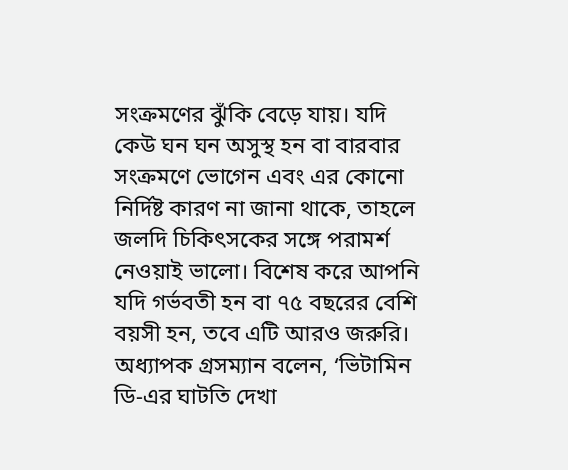সংক্রমণের ঝুঁকি বেড়ে যায়। যদি কেউ ঘন ঘন অসুস্থ হন বা বারবার সংক্রমণে ভোগেন এবং এর কোনো নির্দিষ্ট কারণ না জানা থাকে, তাহলে জলদি চিকিৎসকের সঙ্গে পরামর্শ নেওয়াই ভালো। বিশেষ করে আপনি যদি গর্ভবতী হন বা ৭৫ বছরের বেশি বয়সী হন, তবে এটি আরও জরুরি। অধ্যাপক গ্রসম্যান বলেন, ‘ভিটামিন ডি-এর ঘাটতি দেখা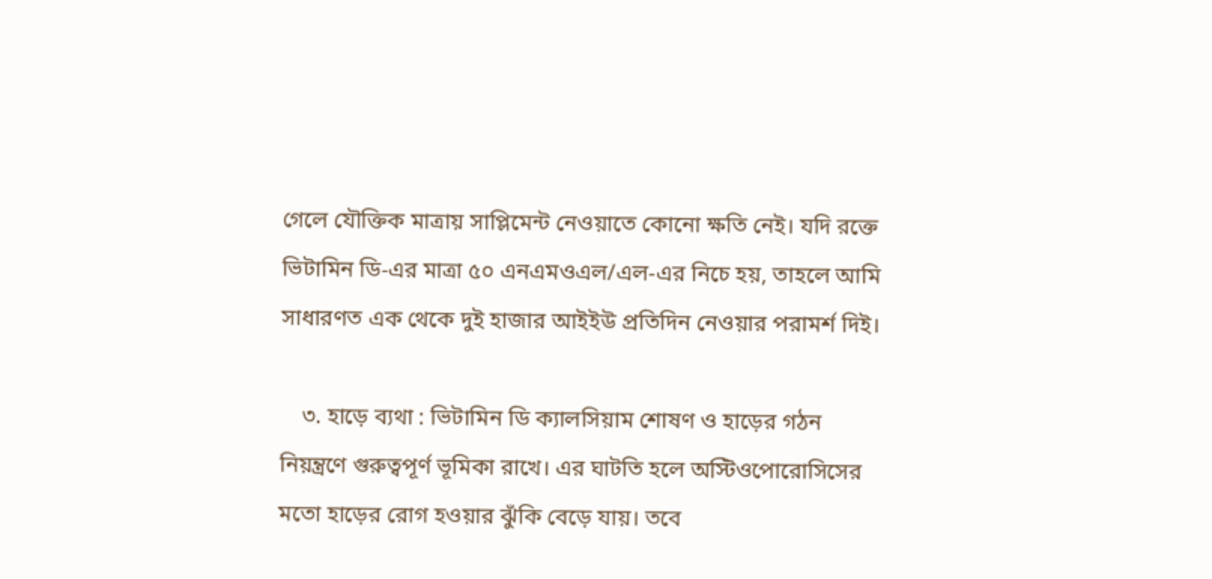গেলে যৌক্তিক মাত্রায় সাপ্লিমেন্ট নেওয়াতে কোনো ক্ষতি নেই। যদি রক্তে ভিটামিন ডি-এর মাত্রা ৫০ এনএমওএল/এল-এর নিচে হয়, তাহলে আমি সাধারণত এক থেকে দুই হাজার আইইউ প্রতিদিন নেওয়ার পরামর্শ দিই।

    ৩. হাড়ে ব্যথা : ভিটামিন ডি ক্যালসিয়াম শোষণ ও হাড়ের গঠন নিয়ন্ত্রণে গুরুত্বপূর্ণ ভূমিকা রাখে। এর ঘাটতি হলে অস্টিওপোরোসিসের মতো হাড়ের রোগ হওয়ার ঝুঁকি বেড়ে যায়। তবে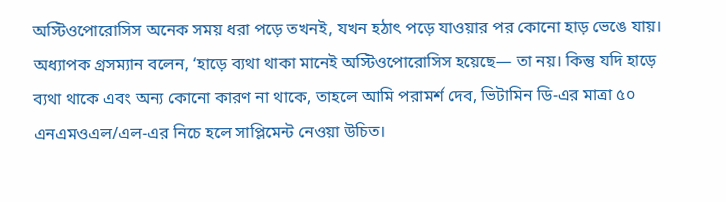অস্টিওপোরোসিস অনেক সময় ধরা পড়ে তখনই, যখন হঠাৎ পড়ে যাওয়ার পর কোনো হাড় ভেঙে যায়। অধ্যাপক গ্রসম্যান বলেন, ‘হাড়ে ব্যথা থাকা মানেই অস্টিওপোরোসিস হয়েছে— তা নয়। কিন্তু যদি হাড়ে ব্যথা থাকে এবং অন্য কোনো কারণ না থাকে, তাহলে আমি পরামর্শ দেব, ভিটামিন ডি-এর মাত্রা ৫০ এনএমওএল/এল-এর নিচে হলে সাপ্লিমেন্ট নেওয়া উচিত।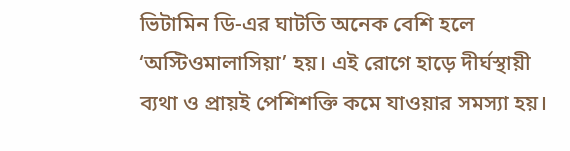ভিটামিন ডি-এর ঘাটতি অনেক বেশি হলে ‘অস্টিওমালাসিয়া’ হয়। এই রোগে হাড়ে দীর্ঘস্থায়ী ব্যথা ও প্রায়ই পেশিশক্তি কমে যাওয়ার সমস্যা হয়।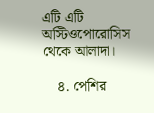এটি এটি অস্টিওপোরোসিস থেকে আলাদা।

    ৪. পেশির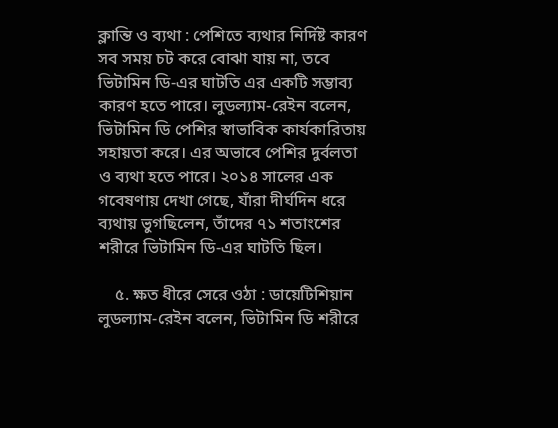ক্লান্তি ও ব্যথা : পেশিতে ব্যথার নির্দিষ্ট কারণ সব সময় চট করে বোঝা যায় না, তবে ভিটামিন ডি-এর ঘাটতি এর একটি সম্ভাব্য কারণ হতে পারে। লুডল্যাম-রেইন বলেন, ভিটামিন ডি পেশির স্বাভাবিক কার্যকারিতায় সহায়তা করে। এর অভাবে পেশির দুর্বলতা ও ব্যথা হতে পারে। ২০১৪ সালের এক গবেষণায় দেখা গেছে, যাঁরা দীর্ঘদিন ধরে ব্যথায় ভুগছিলেন, তাঁদের ৭১ শতাংশের শরীরে ভিটামিন ডি-এর ঘাটতি ছিল।

    ৫. ক্ষত ধীরে সেরে ওঠা : ডায়েটিশিয়ান লুডল্যাম-রেইন বলেন, ভিটামিন ডি শরীরে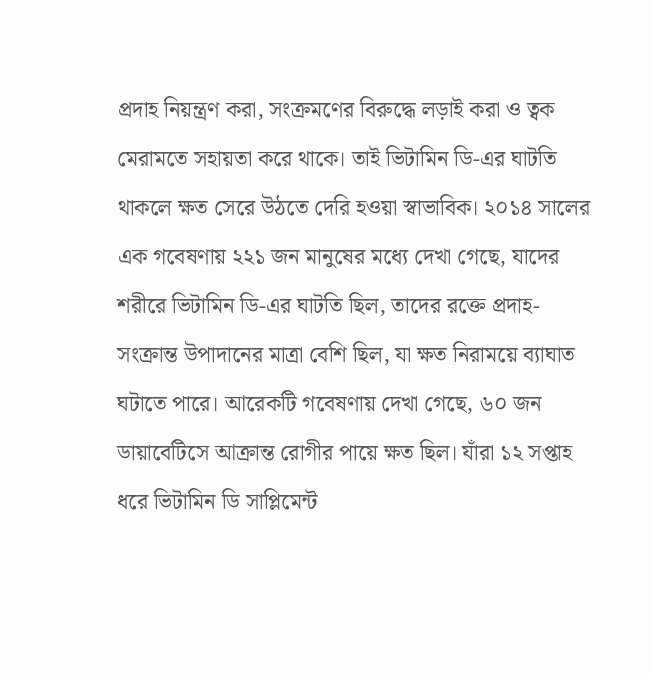প্রদাহ নিয়ন্ত্রণ করা, সংক্রমণের বিরুদ্ধে লড়াই করা ও ত্বক মেরামতে সহায়তা করে থাকে। তাই ভিটামিন ডি-এর ঘাটতি থাকলে ক্ষত সেরে উঠতে দেরি হওয়া স্বাভাবিক। ২০১৪ সালের এক গবেষণায় ২২১ জন মানুষের মধ্যে দেখা গেছে, যাদের শরীরে ভিটামিন ডি-এর ঘাটতি ছিল, তাদের রক্তে প্রদাহ-সংক্রান্ত উপাদানের মাত্রা বেশি ছিল, যা ক্ষত নিরাময়ে ব্যাঘাত ঘটাতে পারে। আরেকটি গবেষণায় দেখা গেছে, ৬০ জন ডায়াবেটিসে আক্রান্ত রোগীর পায়ে ক্ষত ছিল। যাঁরা ১২ সপ্তাহ ধরে ভিটামিন ডি সাপ্লিমেন্ট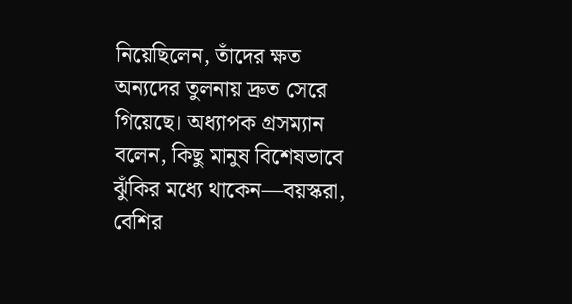নিয়েছিলেন, তাঁদের ক্ষত অন্যদের তুলনায় দ্রুত সেরে গিয়েছে। অধ্যাপক গ্রসম্যান বলেন, কিছু মানুষ বিশেষভাবে ঝুঁকির মধ্যে থাকেন—বয়স্করা, বেশির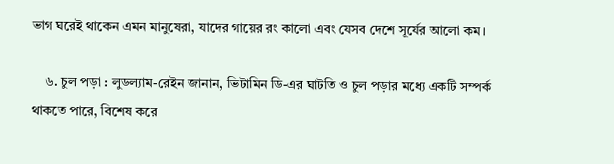ভাগ ঘরেই থাকেন এমন মানুষেরা, যাদের গায়ের রং কালো এবং যেসব দেশে সূর্যের আলো কম।

    ৬. চুল পড়া : লুডল্যাম-রেইন জানান, ভিটামিন ডি-এর ঘাটতি ও চুল পড়ার মধ্যে একটি সম্পর্ক থাকতে পারে, বিশেষ করে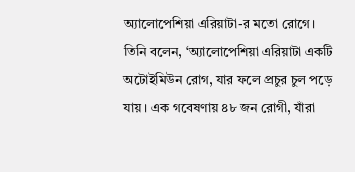অ্যালোপেশিয়া এরিয়াটা-র মতো রোগে। তিনি বলেন, ‘অ্যালোপেশিয়া এরিয়াটা একটি অটোইমিউন রোগ, যার ফলে প্রচুর চুল পড়ে যায়। এক গবেষণায় ৪৮ জন রোগী, যাঁরা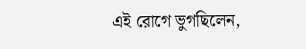এই রোগে ভুগছিলেন,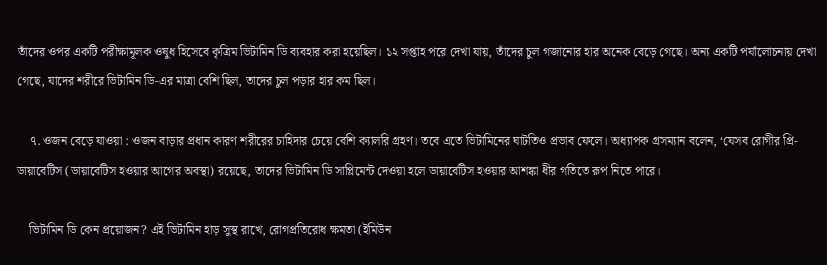তাঁদের ওপর একটি পরীক্ষামূলক ওষুধ হিসেবে কৃত্রিম ভিটামিন ডি ব্যবহার করা হয়েছিল। ১২ সপ্তাহ পরে দেখা যায়, তাঁদের চুল গজানোর হার অনেক বেড়ে গেছে। অন্য একটি পর্যালোচনায় দেখা গেছে, যাদের শরীরে ভিটামিন ডি-এর মাত্রা বেশি ছিল, তাদের চুল পড়ার হার কম ছিল।

    ৭. ওজন বেড়ে যাওয়া : ওজন বাড়ার প্রধান কারণ শরীরের চাহিদার চেয়ে বেশি ক্যালরি গ্রহণ। তবে এতে ভিটামিনের ঘাটতিও প্রভাব ফেলে। অধ্যাপক গ্রসম্যান বলেন, ‘যেসব রোগীর প্রি-ডায়াবেটিস (ডায়াবেটিস হওয়ার আগের অবস্থা) রয়েছে, তাদের ভিটামিন ডি সাপ্লিমেন্ট দেওয়া হলে ডায়াবেটিস হওয়ার আশঙ্কা ধীর গতিতে রূপ নিতে পারে।

    ভিটামিন ডি কেন প্রয়োজন? এই ভিটামিন হাড় সুস্থ রাখে, রোগপ্রতিরোধ ক্ষমতা (ইমিউন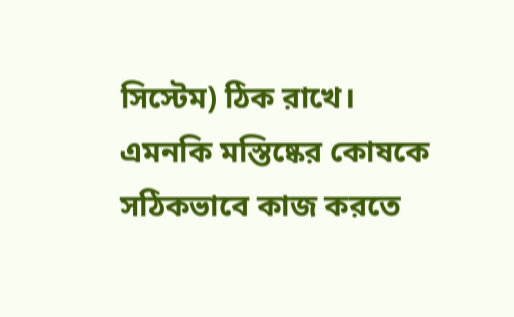সিস্টেম) ঠিক রাখে। এমনকি মস্তিষ্কের কোষকে সঠিকভাবে কাজ করতে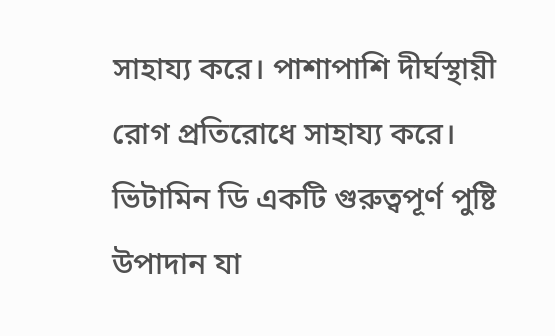সাহায্য করে। পাশাপাশি দীর্ঘস্থায়ী রোগ প্রতিরোধে সাহায্য করে। ভিটামিন ডি একটি গুরুত্বপূর্ণ পুষ্টি উপাদান যা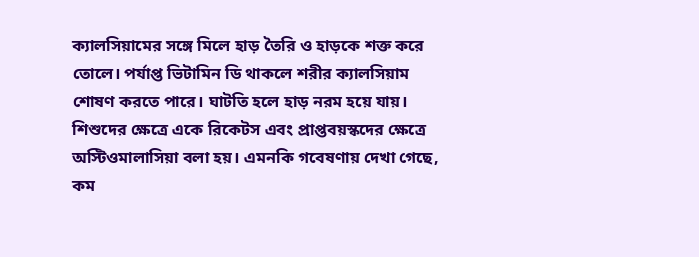ক্যালসিয়ামের সঙ্গে মিলে হাড় তৈরি ও হাড়কে শক্ত করে তোলে। পর্যাপ্ত ভিটামিন ডি থাকলে শরীর ক্যালসিয়াম শোষণ করতে পারে। ঘাটতি হলে হাড় নরম হয়ে যায়। শিশুদের ক্ষেত্রে একে রিকেটস এবং প্রাপ্তবয়স্কদের ক্ষেত্রে অস্টিওমালাসিয়া বলা হয়। এমনকি গবেষণায় দেখা গেছে, কম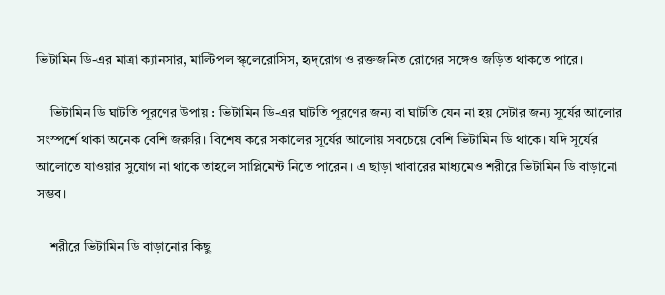ভিটামিন ডি-এর মাত্রা ক্যানসার, মাল্টিপল স্ক্লেরোসিস, হৃদ্‌রোগ ও রক্তজনিত রোগের সঙ্গেও জড়িত থাকতে পারে।

    ভিটামিন ডি ঘাটতি পূরণের উপায় : ভিটামিন ডি-এর ঘাটতি পূরণের জন্য বা ঘাটতি যেন না হয় সেটার জন্য সূর্যের আলোর সংস্পর্শে থাকা অনেক বেশি জরুরি। বিশেষ করে সকালের সূর্যের আলোয় সবচেয়ে বেশি ভিটামিন ডি থাকে। যদি সূর্যের আলোতে যাওয়ার সুযোগ না থাকে তাহলে সাপ্লিমেন্ট নিতে পারেন। এ ছাড়া খাবারের মাধ্যমেও শরীরে ভিটামিন ডি বাড়ানো সম্ভব।

    শরীরে ভিটামিন ডি বাড়ানোর কিছু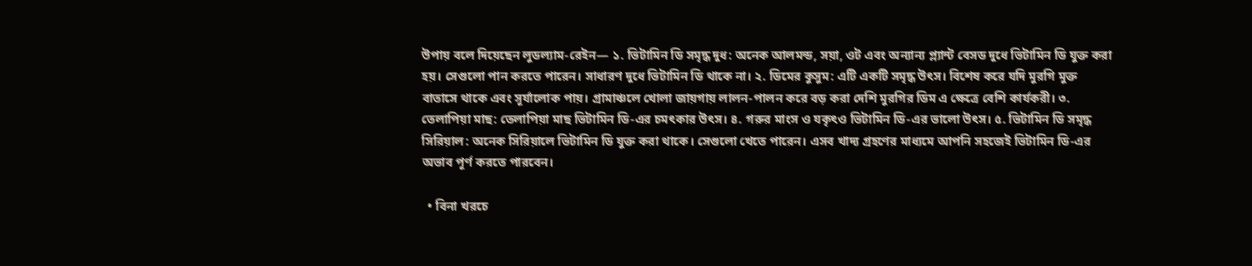উপায় বলে দিয়েছেন লুডল্যাম-রেইন— ১. ভিটামিন ডি সমৃদ্ধ দুধ: অনেক আলমন্ড, সয়া, ওট এবং অন্যান্য প্ল্যান্ট বেসড দুধে ভিটামিন ডি যুক্ত করা হয়। সেগুলো পান করতে পারেন। সাধারণ দুধে ভিটামিন ডি থাকে না। ২. ডিমের কুসুম: এটি একটি সমৃদ্ধ উৎস। বিশেষ করে যদি মুরগি মুক্ত বাতাসে থাকে এবং সূর্যালোক পায়। গ্রামাঞ্চলে খোলা জায়গায় লালন-পালন করে বড় করা দেশি মুরগির ডিম এ ক্ষেত্রে বেশি কার্যকরী। ৩. তেলাপিয়া মাছ: তেলাপিয়া মাছ ভিটামিন ডি-এর চমৎকার উৎস। ৪. গরুর মাংস ও যকৃৎও ভিটামিন ডি-এর ভালো উৎস। ৫. ভিটামিন ডি সমৃদ্ধ সিরিয়াল: অনেক সিরিয়ালে ভিটামিন ডি যুক্ত করা থাকে। সেগুলো খেতে পারেন। এসব খাদ্য গ্রহণের মাধ্যমে আপনি সহজেই ভিটামিন ডি-এর অভাব পূর্ণ করতে পারবেন।

  • বিনা খরচে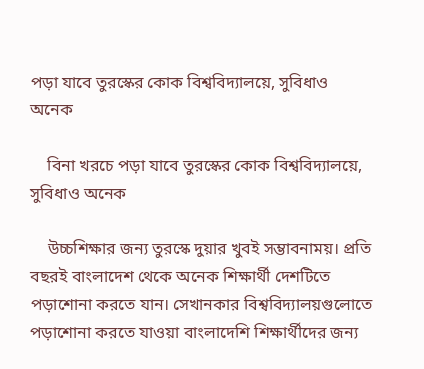পড়া যাবে তুরস্কের কোক বিশ্ববিদ্যালয়ে, সুবিধাও অনেক

    বিনা খরচে পড়া যাবে তুরস্কের কোক বিশ্ববিদ্যালয়ে, সুবিধাও অনেক

    উচ্চশিক্ষার জন্য তুরস্কে দুয়ার খুবই সম্ভাবনাময়। প্রতি বছরই বাংলাদেশ থেকে অনেক শিক্ষার্থী দেশটিতে পড়াশোনা করতে যান। সেখানকার বিশ্ববিদ্যালয়গুলোতে পড়াশোনা করতে যাওয়া বাংলাদেশি শিক্ষার্থীদের জন্য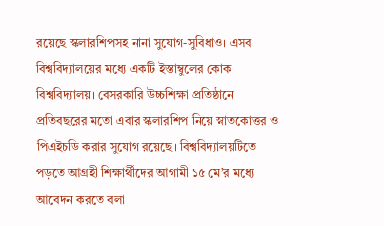রয়েছে স্কলারশিপসহ নানা সুযোগ-সুবিধাও। এসব বিশ্ববিদ্যালয়ের মধ্যে একটি ইস্তাম্বুলের কোক বিশ্ববিদ্যালয়। বেসরকারি উচ্চশিক্ষা প্রতিষ্ঠানে প্রতিবছরের মতো এবার স্কলারশিপ নিয়ে স্নাতকোত্তর ও পিএইচডি করার সুযোগ রয়েছে। বিশ্ববিদ্যালয়টিতে পড়তে আগ্রহী শিক্ষার্থীদের আগামী ১৫ মে’র মধ্যে আবেদন করতে বলা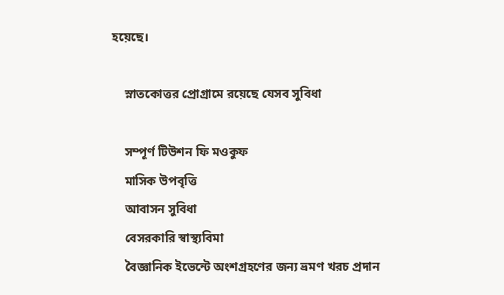হয়েছে।

    স্নাতকোত্তর প্রোগ্রামে রয়েছে যেসব সুবিধা

    সম্পূর্ণ টিউশন ফি মওকুফ
    মাসিক উপবৃত্তি
    আবাসন সুবিধা
    বেসরকারি স্বাস্থ্যবিমা
    বৈজ্ঞানিক ইভেন্টে অংশগ্রহণের জন্য ভ্রমণ খরচ প্রদান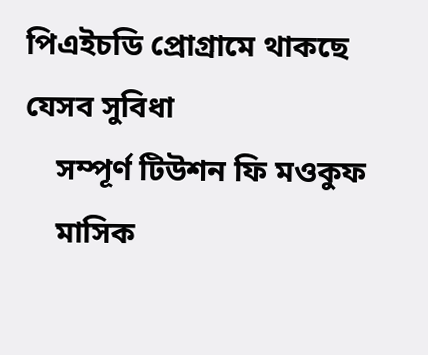পিএইচডি প্রোগ্রামে থাকছে যেসব সুবিধা
    সম্পূর্ণ টিউশন ফি মওকুফ
    মাসিক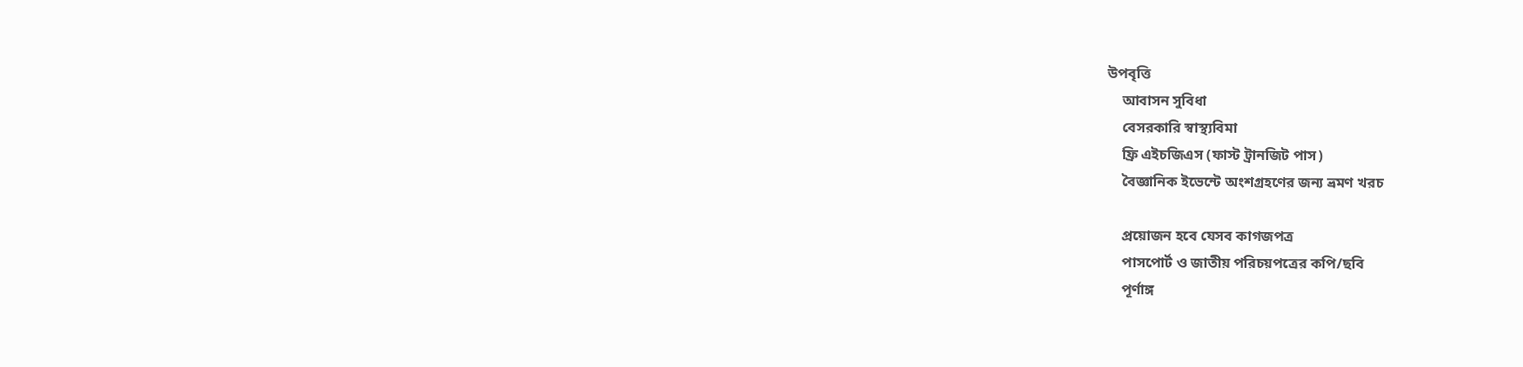উপবৃত্তি
    আবাসন সুবিধা
    বেসরকারি স্বাস্থ্যবিমা
    ফ্রি এইচজিএস (ফাস্ট ট্রানজিট পাস)
    বৈজ্ঞানিক ইভেন্টে অংশগ্রহণের জন্য ভ্রমণ খরচ

    প্রয়োজন হবে যেসব কাগজপত্র
    পাসপোর্ট ও জাতীয় পরিচয়পত্রের কপি/ছবি
    পূর্ণাঙ্গ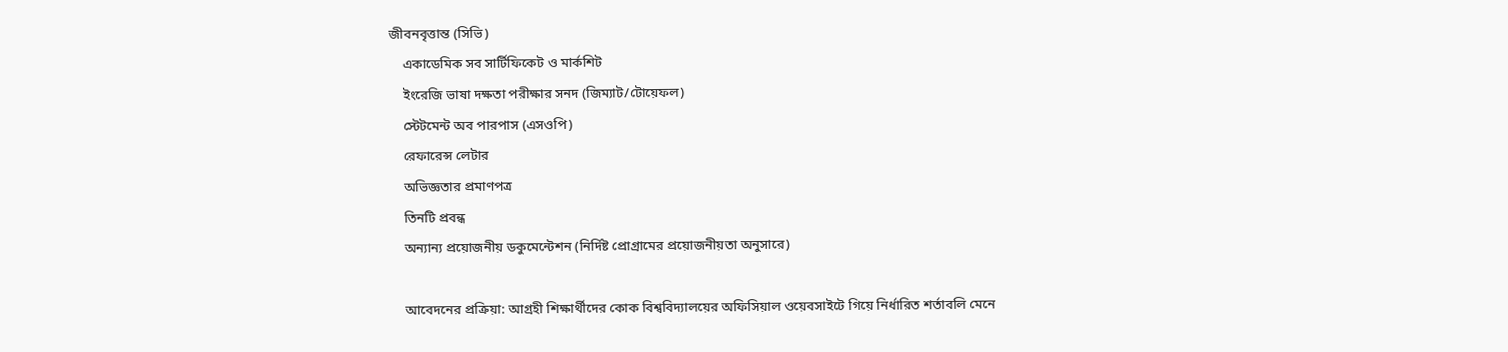জীবনবৃত্তান্ত (সিভি)
    একাডেমিক সব সার্টিফিকেট ও মার্কশিট
    ইংরেজি ভাষা দক্ষতা পরীক্ষার সনদ (জিম্যাট/টোয়েফল)
    স্টেটমেন্ট অব পারপাস (এসওপি)
    রেফারেন্স লেটার
    অভিজ্ঞতার প্রমাণপত্র
    তিনটি প্রবন্ধ
    অন্যান্য প্রয়োজনীয় ডকুমেন্টেশন (নির্দিষ্ট প্রোগ্রামের প্রয়োজনীয়তা অনুসারে)

    আবেদনের প্রক্রিয়া: আগ্রহী শিক্ষার্থীদের কোক বিশ্ববিদ্যালয়ের অফিসিয়াল ওয়েবসাইটে গিয়ে নির্ধারিত শর্তাবলি মেনে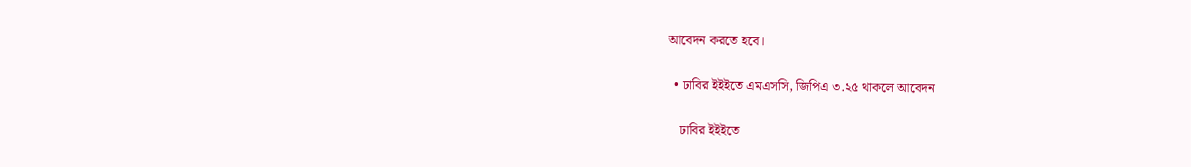আবেদন করতে হবে।

  • ঢাবির ইইইতে এমএসসি, জিপিএ ৩.২৫ থাকলে আবেদন

    ঢাবির ইইইতে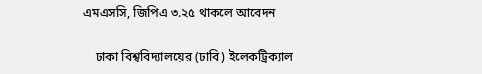এমএসসি, জিপিএ ৩.২৫ থাকলে আবেদন

    ঢাকা বিশ্ববিদ্যালয়ের (ঢাবি) ইলেকট্রিক্যাল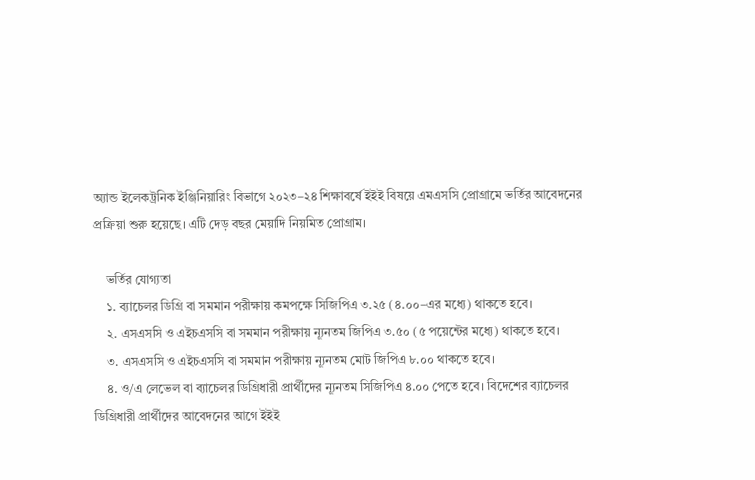অ্যান্ড ইলেকট্রনিক ইঞ্জিনিয়ারিং বিভাগে ২০২৩–২৪ শিক্ষাবর্ষে ইইই বিষয়ে এমএসসি প্রোগ্রামে ভর্তির আবেদনের প্রক্রিয়া শুরু হয়েছে। এটি দেড় বছর মেয়াদি নিয়মিত প্রোগ্রাম।

    ভর্তির যোগ্যতা
    ১. ব্যাচেলর ডিগ্রি বা সমমান পরীক্ষায় কমপক্ষে সিজিপিএ ৩.২৫ (৪.০০–এর মধ্যে) থাকতে হবে।
    ২. এসএসসি ও এইচএসসি বা সমমান পরীক্ষায় ন্যূনতম জিপিএ ৩.৫০ (৫ পয়েন্টের মধ্যে) থাকতে হবে।
    ৩. এসএসসি ও এইচএসসি বা সমমান পরীক্ষায় ন্যূনতম মোট জিপিএ ৮.০০ থাকতে হবে।
    ৪. ও/এ লেভেল বা ব্যাচেলর ডিগ্রিধারী প্রার্থীদের ন্যূনতম সিজিপিএ ৪.০০ পেতে হবে। বিদেশের ব্যাচেলর ডিগ্রিধারী প্রার্থীদের আবেদনের আগে ইইই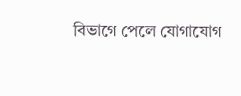বিভাগে পেলে যোগাযোগ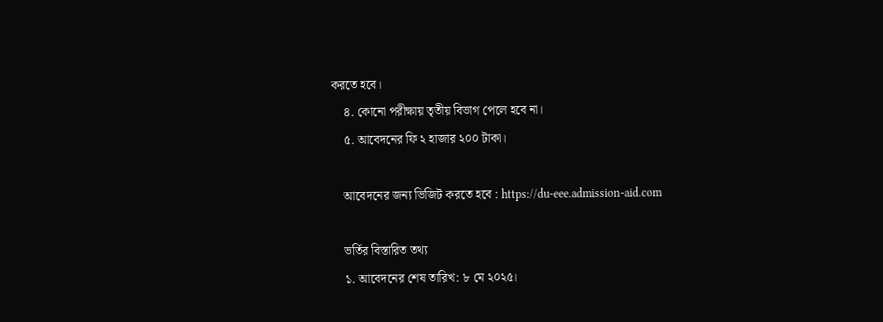করতে হবে।
    ৪. কোনো পরীক্ষায় তৃতীয় বিভাগ পেলে হবে না।
    ৫. আবেদনের ফি ২ হাজার ২০০ টাকা।

    আবেদনের জন্য ভিজিট করতে হবে : https://du-eee.admission-aid.com

    ভর্তির বিস্তারিত তথ্য
    ১. আবেদনের শেষ তারিখ: ৮ মে ২০২৫।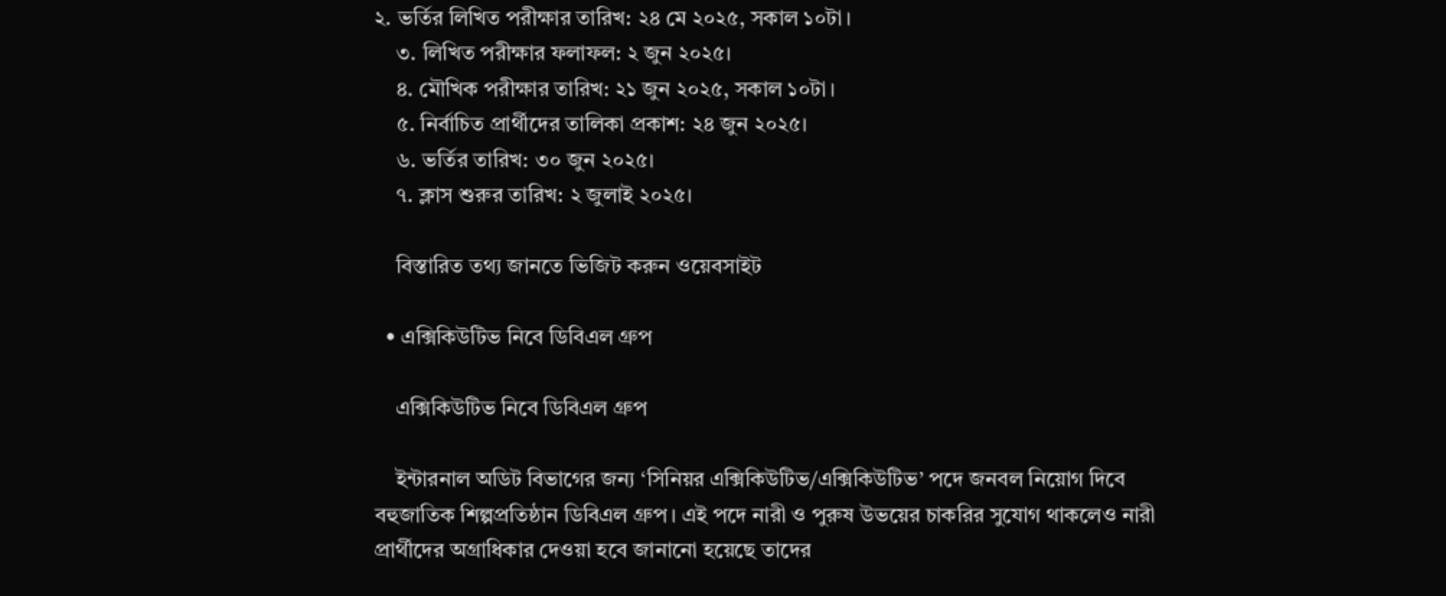২. ভর্তির লিখিত পরীক্ষার তারিখ: ২৪ মে ২০২৫, সকাল ১০টা।
    ৩. লিখিত পরীক্ষার ফলাফল: ২ জুন ২০২৫।
    ৪. মৌখিক পরীক্ষার তারিখ: ২১ জুন ২০২৫, সকাল ১০টা।
    ৫. নির্বাচিত প্রার্থীদের তালিকা প্রকাশ: ২৪ জুন ২০২৫।
    ৬. ভর্তির তারিখ: ৩০ জুন ২০২৫।
    ৭. ক্লাস শুরুর তারিখ: ২ জুলাই ২০২৫।

    বিস্তারিত তথ্য জানতে ভিজিট করুন ওয়েবসাইট

  • এক্সিকিউটিভ নিবে ডিবিএল গ্রুপ

    এক্সিকিউটিভ নিবে ডিবিএল গ্রুপ

    ইন্টারনাল অডিট বিভাগের জন্য ‘সিনিয়র এক্সিকিউটিভ/এক্সিকিউটিভ’ পদে জনবল নিয়োগ দিবে বহুজাতিক শিল্পপ্রতিষ্ঠান ডিবিএল গ্রুপ। এই পদে নারী ও পুরুষ উভয়ের চাকরির সুযোগ থাকলেও নারী প্রার্থীদের অগ্রাধিকার দেওয়া হবে জানানো হয়েছে তাদের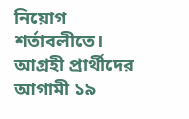নিয়োগ শর্তাবলীতে। আগ্রহী প্রার্থীদের আগামী ১৯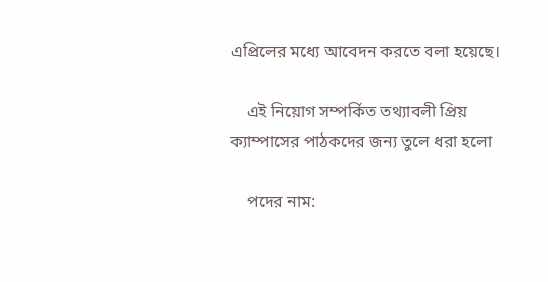এপ্রিলের মধ্যে আবেদন করতে বলা হয়েছে।

    এই নিয়োগ সম্পর্কিত তথ্যাবলী প্রিয় ক্যাম্পাসের পাঠকদের জন্য তুলে ধরা হলো

    পদের নাম: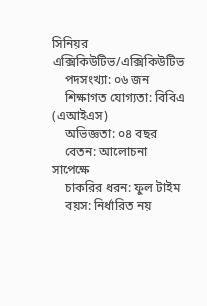সিনিয়র এক্সিকিউটিভ/এক্সিকিউটিভ
    পদসংখ্যা: ০৬ জন
    শিক্ষাগত যোগ্যতা: বিবিএ (এআইএস)
    অভিজ্ঞতা: ০৪ বছর
    বেতন: আলোচনা সাপেক্ষে
    চাকরির ধরন: ফুল টাইম
    বয়স: নির্ধারিত নয়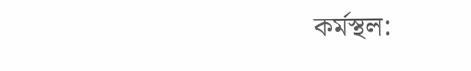কর্মস্থল: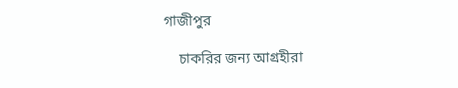গাজীপুর

    চাকরির জন্য আগ্রহীরা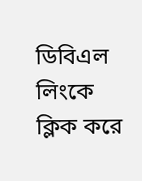ডিবিএল লিংকে ক্লিক করে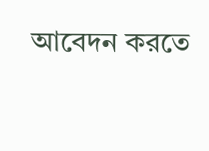আবেদন করতে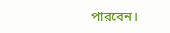পারবেন।